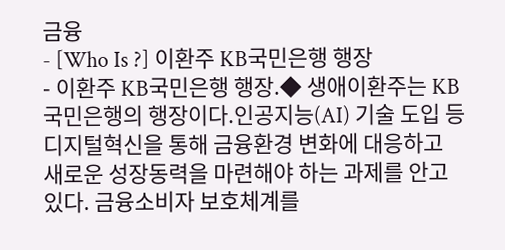금융
- [Who Is ?] 이환주 KB국민은행 행장
- 이환주 KB국민은행 행장.◆ 생애이환주는 KB국민은행의 행장이다.인공지능(AI) 기술 도입 등 디지털혁신을 통해 금융환경 변화에 대응하고 새로운 성장동력을 마련해야 하는 과제를 안고 있다. 금융소비자 보호체계를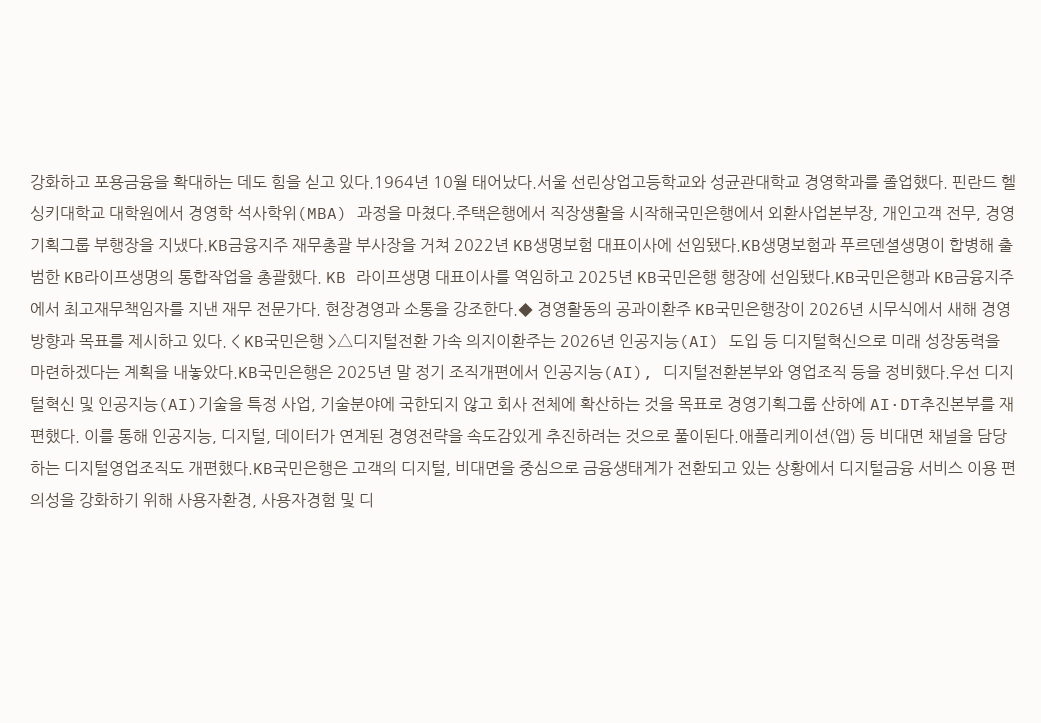강화하고 포용금융을 확대하는 데도 힘을 싣고 있다.1964년 10월 태어났다.서울 선린상업고등학교와 성균관대학교 경영학과를 졸업했다. 핀란드 헬싱키대학교 대학원에서 경영학 석사학위(MBA) 과정을 마쳤다.주택은행에서 직장생활을 시작해국민은행에서 외환사업본부장, 개인고객 전무, 경영기획그룹 부행장을 지냈다.KB금융지주 재무총괄 부사장을 거쳐 2022년 KB생명보험 대표이사에 선임됐다.KB생명보험과 푸르덴셜생명이 합병해 출범한 KB라이프생명의 통합작업을 총괄했다. KB 라이프생명 대표이사를 역임하고 2025년 KB국민은행 행장에 선임됐다.KB국민은행과 KB금융지주에서 최고재무책임자를 지낸 재무 전문가다. 현장경영과 소통을 강조한다.◆ 경영활동의 공과이환주 KB국민은행장이 2026년 시무식에서 새해 경영방향과 목표를 제시하고 있다. < KB국민은행 >△디지털전환 가속 의지이환주는 2026년 인공지능(AI) 도입 등 디지털혁신으로 미래 성장동력을 마련하겠다는 계획을 내놓았다.KB국민은행은 2025년 말 정기 조직개편에서 인공지능(AI), 디지털전환본부와 영업조직 등을 정비했다.우선 디지털혁신 및 인공지능(AI)기술을 특정 사업, 기술분야에 국한되지 않고 회사 전체에 확산하는 것을 목표로 경영기획그룹 산하에 AI·DT추진본부를 재편했다. 이를 통해 인공지능, 디지털, 데이터가 연계된 경영전략을 속도감있게 추진하려는 것으로 풀이된다.애플리케이션(앱) 등 비대면 채널을 담당하는 디지털영업조직도 개편했다.KB국민은행은 고객의 디지털, 비대면을 중심으로 금융생태계가 전환되고 있는 상황에서 디지털금융 서비스 이용 편의성을 강화하기 위해 사용자환경, 사용자경험 및 디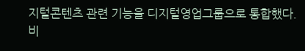지털콘텐츠 관련 기능을 디지털영업그룹으로 통합했다.비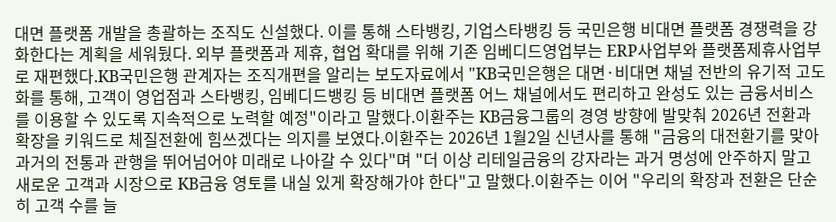대면 플랫폼 개발을 총괄하는 조직도 신설했다. 이를 통해 스타뱅킹, 기업스타뱅킹 등 국민은행 비대면 플랫폼 경쟁력을 강화한다는 계획을 세워뒀다. 외부 플랫폼과 제휴, 협업 확대를 위해 기존 임베디드영업부는 ERP사업부와 플랫폼제휴사업부로 재편했다.KB국민은행 관계자는 조직개편을 알리는 보도자료에서 "KB국민은행은 대면·비대면 채널 전반의 유기적 고도화를 통해, 고객이 영업점과 스타뱅킹, 임베디드뱅킹 등 비대면 플랫폼 어느 채널에서도 편리하고 완성도 있는 금융서비스를 이용할 수 있도록 지속적으로 노력할 예정"이라고 말했다.이환주는 KB금융그룹의 경영 방향에 발맞춰 2026년 전환과 확장을 키워드로 체질전환에 힘쓰겠다는 의지를 보였다.이환주는 2026년 1월2일 신년사를 통해 "금융의 대전환기를 맞아 과거의 전통과 관행을 뛰어넘어야 미래로 나아갈 수 있다"며 "더 이상 리테일금융의 강자라는 과거 명성에 안주하지 말고 새로운 고객과 시장으로 KB금융 영토를 내실 있게 확장해가야 한다"고 말했다.이환주는 이어 "우리의 확장과 전환은 단순히 고객 수를 늘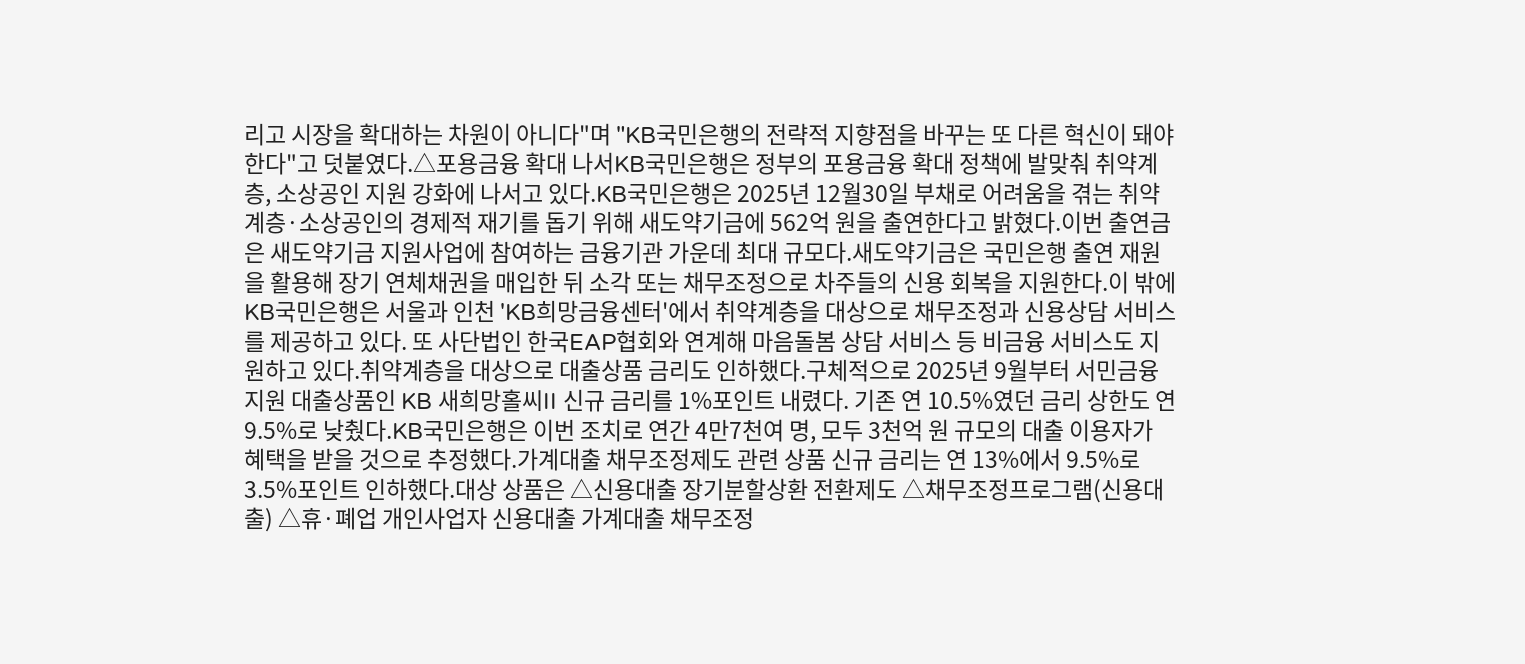리고 시장을 확대하는 차원이 아니다"며 "KB국민은행의 전략적 지향점을 바꾸는 또 다른 혁신이 돼야 한다"고 덧붙였다.△포용금융 확대 나서KB국민은행은 정부의 포용금융 확대 정책에 발맞춰 취약계층, 소상공인 지원 강화에 나서고 있다.KB국민은행은 2025년 12월30일 부채로 어려움을 겪는 취약계층·소상공인의 경제적 재기를 돕기 위해 새도약기금에 562억 원을 출연한다고 밝혔다.이번 출연금은 새도약기금 지원사업에 참여하는 금융기관 가운데 최대 규모다.새도약기금은 국민은행 출연 재원을 활용해 장기 연체채권을 매입한 뒤 소각 또는 채무조정으로 차주들의 신용 회복을 지원한다.이 밖에 KB국민은행은 서울과 인천 'KB희망금융센터'에서 취약계층을 대상으로 채무조정과 신용상담 서비스를 제공하고 있다. 또 사단법인 한국EAP협회와 연계해 마음돌봄 상담 서비스 등 비금융 서비스도 지원하고 있다.취약계층을 대상으로 대출상품 금리도 인하했다.구체적으로 2025년 9월부터 서민금융 지원 대출상품인 KB 새희망홀씨II 신규 금리를 1%포인트 내렸다. 기존 연 10.5%였던 금리 상한도 연 9.5%로 낮췄다.KB국민은행은 이번 조치로 연간 4만7천여 명, 모두 3천억 원 규모의 대출 이용자가 혜택을 받을 것으로 추정했다.가계대출 채무조정제도 관련 상품 신규 금리는 연 13%에서 9.5%로 3.5%포인트 인하했다.대상 상품은 △신용대출 장기분할상환 전환제도 △채무조정프로그램(신용대출) △휴·폐업 개인사업자 신용대출 가계대출 채무조정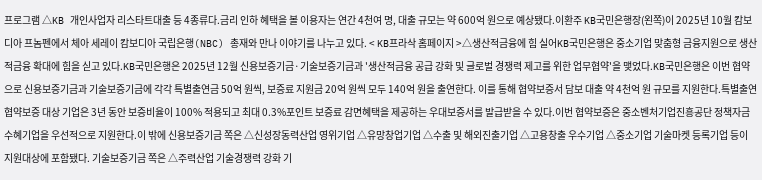프로그램 △KB 개인사업자 리스타트대출 등 4종류다.금리 인하 혜택을 볼 이용자는 연간 4천여 명, 대출 규모는 약 600억 원으로 예상됐다.이환주 KB국민은행장(왼쪽)이 2025년 10월 캄보디아 프놈펜에서 체아 세레이 캄보디아 국립은행(NBC) 총재와 만나 이야기를 나누고 있다. < KB프라삭 홈페이지 >△생산적금융에 힘 실어KB국민은행은 중소기업 맞춤형 금융지원으로 생산적금융 확대에 힘을 싣고 있다.KB국민은행은 2025년 12월 신용보증기금·기술보증기금과 '생산적금융 공급 강화 및 글로벌 경쟁력 제고를 위한 업무협약'을 맺었다.KB국민은행은 이번 협약으로 신용보증기금과 기술보증기금에 각각 특별출연금 50억 원씩, 보증료 지원금 20억 원씩 모두 140억 원을 출연한다. 이를 통해 협약보증서 담보 대출 약 4천억 원 규모를 지원한다.특별출연 협약보증 대상 기업은 3년 동안 보증비율이 100% 적용되고 최대 0.3%포인트 보증료 감면혜택을 제공하는 우대보증서를 발급받을 수 있다.이번 협약보증은 중소벤처기업진흥공단 정책자금 수혜기업을 우선적으로 지원한다.이 밖에 신용보증기금 쪽은 △신성장동력산업 영위기업 △유망창업기업 △수출 및 해외진출기업 △고용창출 우수기업 △중소기업 기술마켓 등록기업 등이 지원대상에 포함됐다. 기술보증기금 쪽은 △주력산업 기술경쟁력 강화 기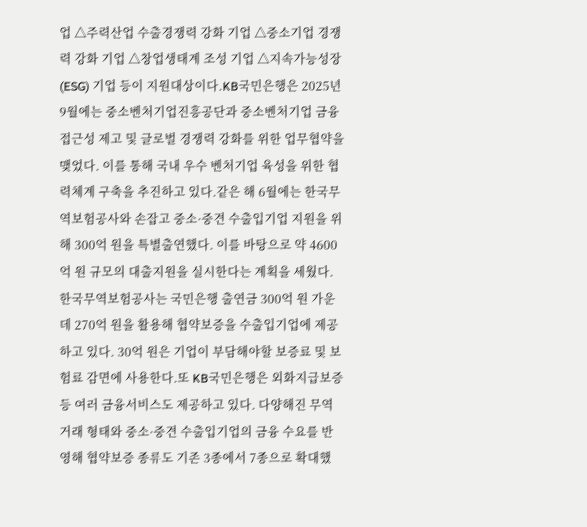업 △주력산업 수출경쟁력 강화 기업 △중소기업 경쟁력 강화 기업 △창업생태계 조성 기업 △지속가능성장(ESG) 기업 등이 지원대상이다.KB국민은행은 2025년 9월에는 중소벤처기업진흥공단과 중소벤처기업 금융 접근성 제고 및 글로벌 경쟁력 강화를 위한 업무협약을 맺었다. 이를 통해 국내 우수 벤처기업 육성을 위한 협력체계 구축을 추진하고 있다.같은 해 6월에는 한국무역보험공사와 손잡고 중소·중견 수출입기업 지원을 위해 300억 원을 특별출연했다. 이를 바탕으로 약 4600억 원 규모의 대출지원을 실시한다는 계획을 세웠다.한국무역보험공사는 국민은행 출연금 300억 원 가운데 270억 원을 활용해 협약보증을 수출입기업에 제공하고 있다. 30억 원은 기업이 부담해야할 보증료 및 보험료 감면에 사용한다.또 KB국민은행은 외화지급보증 등 여러 금융서비스도 제공하고 있다. 다양해진 무역거래 형태와 중소·중견 수출입기업의 금융 수요를 반영해 협약보증 종류도 기존 3종에서 7종으로 확대했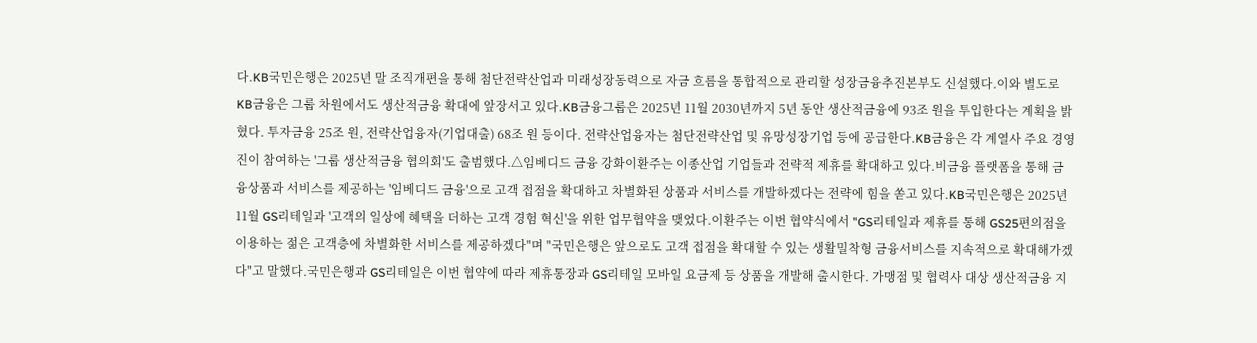다.KB국민은행은 2025년 말 조직개편을 통해 첨단전략산업과 미래성장동력으로 자금 흐름을 통합적으로 관리할 성장금융추진본부도 신설했다.이와 별도로 KB금융은 그룹 차원에서도 생산적금융 확대에 앞장서고 있다.KB금융그룹은 2025년 11월 2030년까지 5년 동안 생산적금융에 93조 원을 투입한다는 계획을 밝혔다. 투자금융 25조 원, 전략산업융자(기업대출) 68조 원 등이다. 전략산업융자는 첨단전략산업 및 유망성장기업 등에 공급한다.KB금융은 각 계열사 주요 경영진이 참여하는 '그룹 생산적금융 협의회'도 출범했다.△임베디드 금융 강화이환주는 이종산업 기업들과 전략적 제휴를 확대하고 있다.비금융 플랫폼을 통해 금융상품과 서비스를 제공하는 '임베디드 금융'으로 고객 접점을 확대하고 차별화된 상품과 서비스를 개발하겠다는 전략에 힘을 쏟고 있다.KB국민은행은 2025년 11월 GS리테일과 '고객의 일상에 혜택을 더하는 고객 경험 혁신'을 위한 업무협약을 맺었다.이환주는 이번 협약식에서 "GS리테일과 제휴를 통해 GS25편의점을 이용하는 젊은 고객층에 차별화한 서비스를 제공하겠다"며 "국민은행은 앞으로도 고객 접점을 확대할 수 있는 생활밀착형 금융서비스를 지속적으로 확대해가겠다"고 말했다.국민은행과 GS리테일은 이번 협약에 따라 제휴통장과 GS리테일 모바일 요금제 등 상품을 개발해 출시한다. 가맹점 및 협력사 대상 생산적금융 지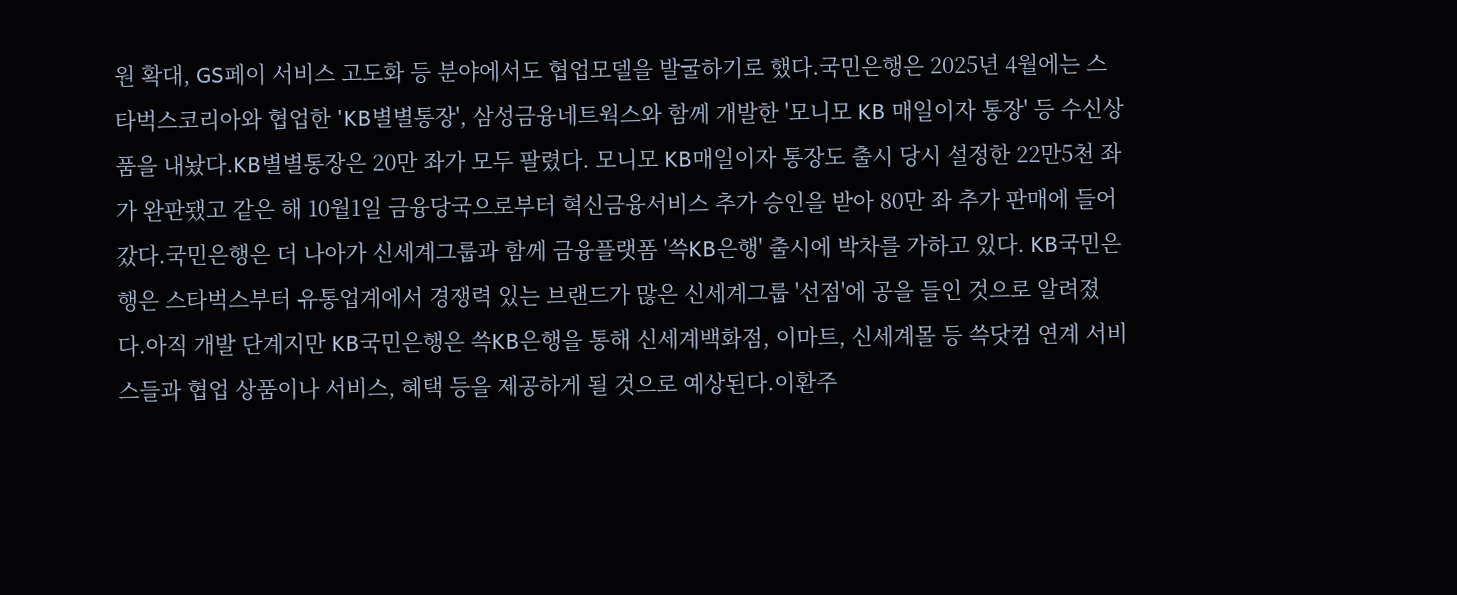원 확대, GS페이 서비스 고도화 등 분야에서도 협업모델을 발굴하기로 했다.국민은행은 2025년 4월에는 스타벅스코리아와 협업한 'KB별별통장', 삼성금융네트웍스와 함께 개발한 '모니모 KB 매일이자 통장' 등 수신상품을 내놨다.KB별별통장은 20만 좌가 모두 팔렸다. 모니모 KB매일이자 통장도 출시 당시 설정한 22만5천 좌가 완판됐고 같은 해 10월1일 금융당국으로부터 혁신금융서비스 추가 승인을 받아 80만 좌 추가 판매에 들어갔다.국민은행은 더 나아가 신세계그룹과 함께 금융플랫폼 '쓱KB은행' 출시에 박차를 가하고 있다. KB국민은행은 스타벅스부터 유통업계에서 경쟁력 있는 브랜드가 많은 신세계그룹 '선점'에 공을 들인 것으로 알려졌다.아직 개발 단계지만 KB국민은행은 쓱KB은행을 통해 신세계백화점, 이마트, 신세계몰 등 쓱닷컴 연계 서비스들과 협업 상품이나 서비스, 혜택 등을 제공하게 될 것으로 예상된다.이환주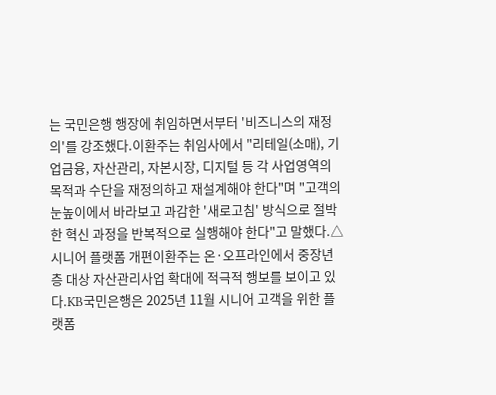는 국민은행 행장에 취임하면서부터 '비즈니스의 재정의'를 강조했다.이환주는 취임사에서 "리테일(소매), 기업금융, 자산관리, 자본시장, 디지털 등 각 사업영역의 목적과 수단을 재정의하고 재설계해야 한다"며 "고객의 눈높이에서 바라보고 과감한 '새로고침' 방식으로 절박한 혁신 과정을 반복적으로 실행해야 한다"고 말했다.△시니어 플랫폼 개편이환주는 온·오프라인에서 중장년층 대상 자산관리사업 확대에 적극적 행보를 보이고 있다.KB국민은행은 2025년 11월 시니어 고객을 위한 플랫폼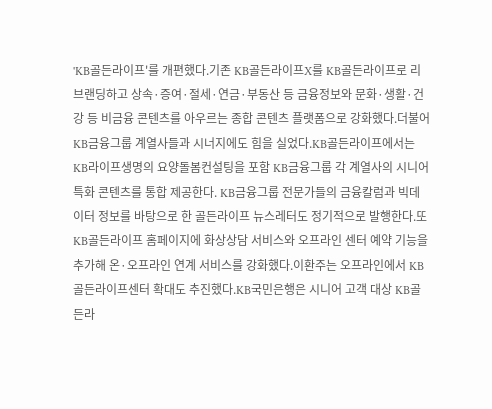'KB골든라이프'를 개편했다.기존 KB골든라이프X를 KB골든라이프로 리브랜딩하고 상속·증여·절세·연금·부동산 등 금융정보와 문화·생활·건강 등 비금융 콘텐츠를 아우르는 종합 콘텐츠 플랫폼으로 강화했다.더불어 KB금융그룹 계열사들과 시너지에도 힘을 실었다.KB골든라이프에서는 KB라이프생명의 요양돌봄컨설팅을 포함 KB금융그룹 각 계열사의 시니어 특화 콘텐츠를 통합 제공한다. KB금융그룹 전문가들의 금융칼럼과 빅데이터 정보를 바탕으로 한 골든라이프 뉴스레터도 정기적으로 발행한다.또 KB골든라이프 홈페이지에 화상상담 서비스와 오프라인 센터 예약 기능을 추가해 온·오프라인 연계 서비스를 강화했다.이환주는 오프라인에서 KB골든라이프센터 확대도 추진했다.KB국민은행은 시니어 고객 대상 KB골든라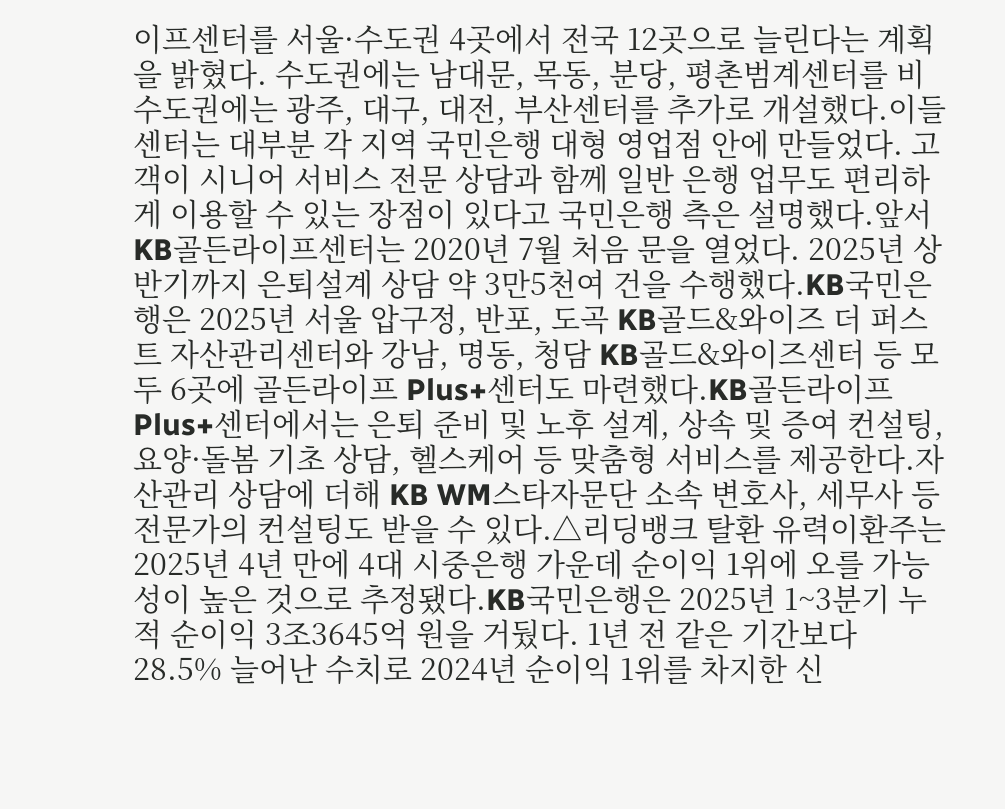이프센터를 서울·수도권 4곳에서 전국 12곳으로 늘린다는 계획을 밝혔다. 수도권에는 남대문, 목동, 분당, 평촌범계센터를 비수도권에는 광주, 대구, 대전, 부산센터를 추가로 개설했다.이들 센터는 대부분 각 지역 국민은행 대형 영업점 안에 만들었다. 고객이 시니어 서비스 전문 상담과 함께 일반 은행 업무도 편리하게 이용할 수 있는 장점이 있다고 국민은행 측은 설명했다.앞서 KB골든라이프센터는 2020년 7월 처음 문을 열었다. 2025년 상반기까지 은퇴설계 상담 약 3만5천여 건을 수행했다.KB국민은행은 2025년 서울 압구정, 반포, 도곡 KB골드&와이즈 더 퍼스트 자산관리센터와 강남, 명동, 청담 KB골드&와이즈센터 등 모두 6곳에 골든라이프 Plus+센터도 마련했다.KB골든라이프 Plus+센터에서는 은퇴 준비 및 노후 설계, 상속 및 증여 컨설팅, 요양·돌봄 기초 상담, 헬스케어 등 맞춤형 서비스를 제공한다.자산관리 상담에 더해 KB WM스타자문단 소속 변호사, 세무사 등 전문가의 컨설팅도 받을 수 있다.△리딩뱅크 탈환 유력이환주는 2025년 4년 만에 4대 시중은행 가운데 순이익 1위에 오를 가능성이 높은 것으로 추정됐다.KB국민은행은 2025년 1~3분기 누적 순이익 3조3645억 원을 거뒀다. 1년 전 같은 기간보다 28.5% 늘어난 수치로 2024년 순이익 1위를 차지한 신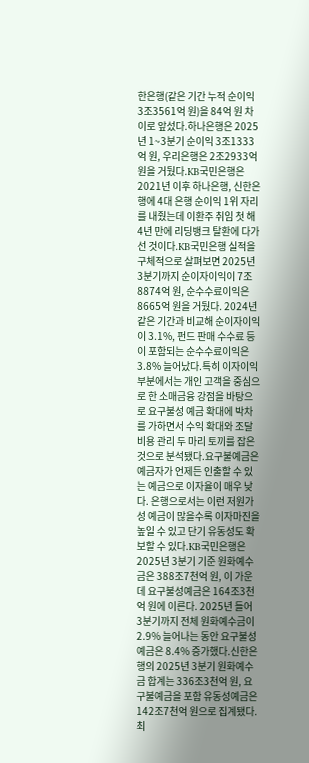한은행(같은 기간 누적 순이익 3조3561억 원)을 84억 원 차이로 앞섰다.하나은행은 2025년 1~3분기 순이익 3조1333억 원, 우리은행은 2조2933억 원을 거뒀다.KB국민은행은 2021년 이후 하나은행, 신한은행에 4대 은행 순이익 1위 자리를 내줬는데 이환주 취임 첫 해 4년 만에 리딩뱅크 탈환에 다가선 것이다.KB국민은행 실적을 구체적으로 살펴보면 2025년 3분기까지 순이자이익이 7조8874억 원, 순수수료이익은 8665억 원을 거뒀다. 2024년 같은 기간과 비교해 순이자이익이 3.1%, 펀드 판매 수수료 등이 포함되는 순수수료이익은 3.8% 늘어났다.특히 이자이익부분에서는 개인 고객을 중심으로 한 소매금융 강점을 바탕으로 요구불성 예금 확대에 박차를 가하면서 수익 확대와 조달비용 관리 두 마리 토끼를 잡은 것으로 분석됐다.요구불예금은 예금자가 언제든 인출할 수 있는 예금으로 이자율이 매우 낮다. 은행으로서는 이런 저원가성 예금이 많을수록 이자마진을 높일 수 있고 단기 유동성도 확보할 수 있다.KB국민은행은 2025년 3분기 기준 원화예수금은 388조7천억 원, 이 가운데 요구불성예금은 164조3천억 원에 이른다. 2025년 들어 3분기까지 전체 원화예수금이 2.9% 늘어나는 동안 요구불성예금은 8.4% 증가했다.신한은행의 2025년 3분기 원화예수금 합계는 336조3천억 원, 요구불예금을 포함 유동성예금은 142조7천억 원으로 집계됐다.최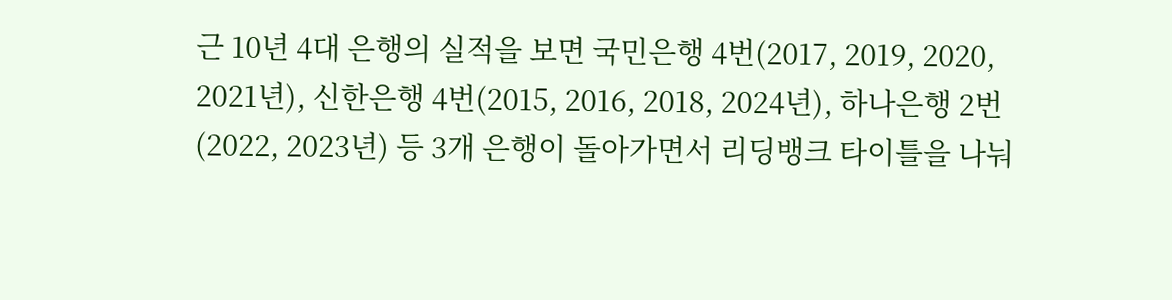근 10년 4대 은행의 실적을 보면 국민은행 4번(2017, 2019, 2020, 2021년), 신한은행 4번(2015, 2016, 2018, 2024년), 하나은행 2번(2022, 2023년) 등 3개 은행이 돌아가면서 리딩뱅크 타이틀을 나눠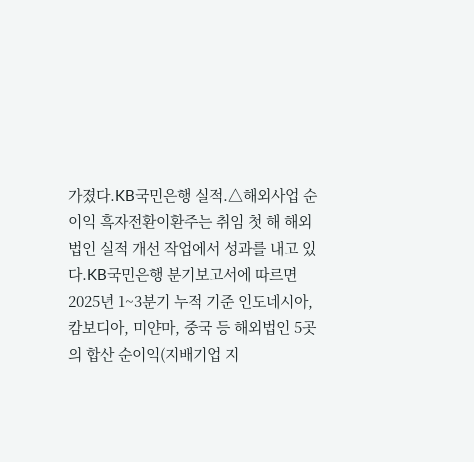가졌다.KB국민은행 실적.△해외사업 순이익 흑자전환이환주는 취임 첫 해 해외법인 실적 개선 작업에서 성과를 내고 있다.KB국민은행 분기보고서에 따르면 2025년 1~3분기 누적 기준 인도네시아, 캄보디아, 미얀마, 중국 등 해외법인 5곳의 합산 순이익(지배기업 지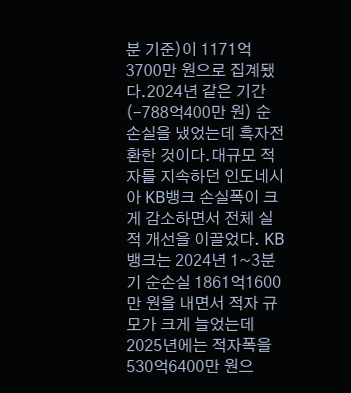분 기준)이 1171억3700만 원으로 집계됐다.2024년 같은 기간(-788억400만 원) 순손실을 냈었는데 흑자전환한 것이다.대규모 적자를 지속하던 인도네시아 KB뱅크 손실폭이 크게 감소하면서 전체 실적 개선을 이끌었다. KB뱅크는 2024년 1~3분기 순손실 1861억1600만 원을 내면서 적자 규모가 크게 늘었는데 2025년에는 적자폭을 530억6400만 원으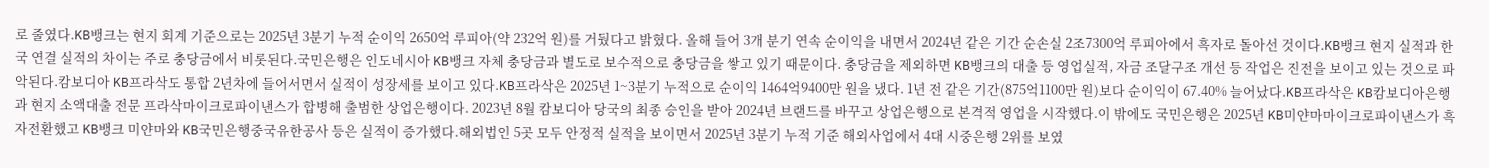로 줄였다.KB뱅크는 현지 회계 기준으로는 2025년 3분기 누적 순이익 2650억 루피아(약 232억 원)를 거뒀다고 밝혔다. 올해 들어 3개 분기 연속 순이익을 내면서 2024년 같은 기간 순손실 2조7300억 루피아에서 흑자로 돌아선 것이다.KB뱅크 현지 실적과 한국 연결 실적의 차이는 주로 충당금에서 비롯된다.국민은행은 인도네시아 KB뱅크 자체 충당금과 별도로 보수적으로 충당금을 쌓고 있기 때문이다. 충당금을 제외하면 KB뱅크의 대출 등 영업실적, 자금 조달구조 개선 등 작업은 진전을 보이고 있는 것으로 파악된다.캄보디아 KB프라삭도 통합 2년차에 들어서면서 실적이 성장세를 보이고 있다.KB프라삭은 2025년 1~3분기 누적으로 순이익 1464억9400만 원을 냈다. 1년 전 같은 기간(875억1100만 원)보다 순이익이 67.40% 늘어났다.KB프라삭은 KB캄보디아은행과 현지 소액대출 전문 프라삭마이크로파이낸스가 합병해 출범한 상업은행이다. 2023년 8월 캄보디아 당국의 최종 승인을 받아 2024년 브랜드를 바꾸고 상업은행으로 본격적 영업을 시작했다.이 밖에도 국민은행은 2025년 KB미얀마마이크로파이낸스가 흑자전환했고 KB뱅크 미얀마와 KB국민은행중국유한공사 등은 실적이 증가했다.해외법인 5곳 모두 안정적 실적을 보이면서 2025년 3분기 누적 기준 해외사업에서 4대 시중은행 2위를 보였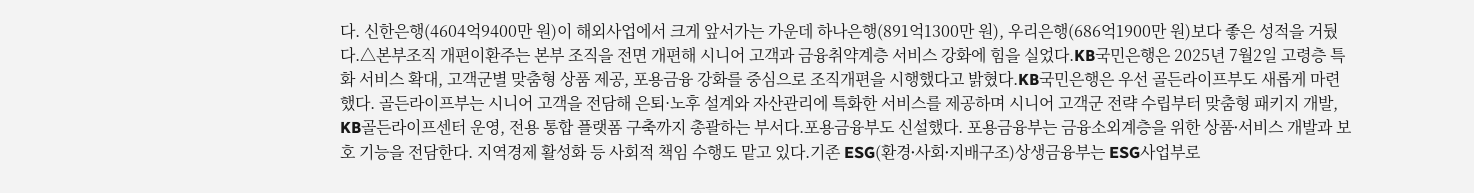다. 신한은행(4604억9400만 원)이 해외사업에서 크게 앞서가는 가운데 하나은행(891억1300만 원), 우리은행(686억1900만 원)보다 좋은 성적을 거뒀다.△본부조직 개편이환주는 본부 조직을 전면 개편해 시니어 고객과 금융취약계층 서비스 강화에 힘을 실었다.KB국민은행은 2025년 7월2일 고령층 특화 서비스 확대, 고객군별 맞춤형 상품 제공, 포용금융 강화를 중심으로 조직개편을 시행했다고 밝혔다.KB국민은행은 우선 골든라이프부도 새롭게 마련했다. 골든라이프부는 시니어 고객을 전담해 은퇴·노후 설계와 자산관리에 특화한 서비스를 제공하며 시니어 고객군 전략 수립부터 맞춤형 패키지 개발, KB골든라이프센터 운영, 전용 통합 플랫폼 구축까지 총괄하는 부서다.포용금융부도 신설했다. 포용금융부는 금융소외계층을 위한 상품ᐧ서비스 개발과 보호 기능을 전담한다. 지역경제 활성화 등 사회적 책임 수행도 맡고 있다.기존 ESG(환경ᐧ사회ᐧ지배구조)상생금융부는 ESG사업부로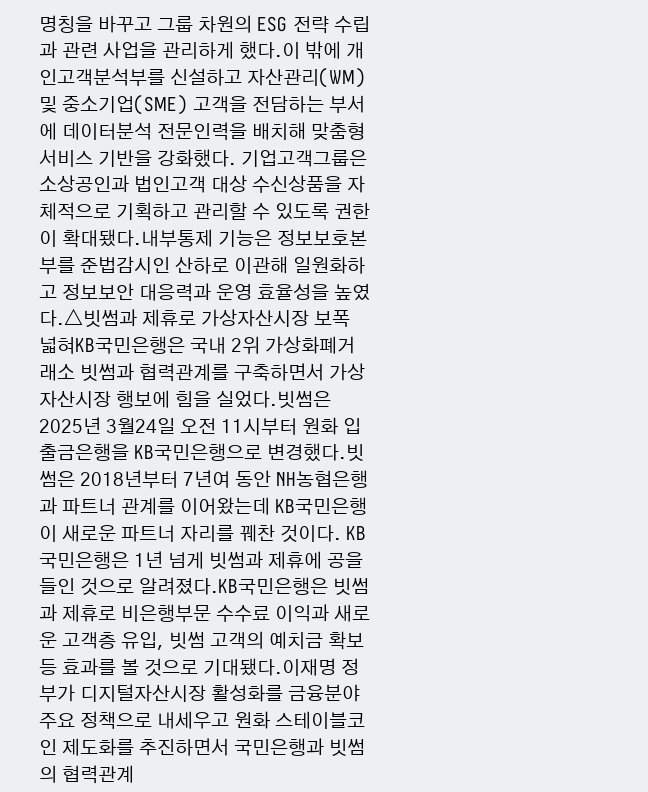명칭을 바꾸고 그룹 차원의 ESG 전략 수립과 관련 사업을 관리하게 했다.이 밖에 개인고객분석부를 신설하고 자산관리(WM) 및 중소기업(SME) 고객을 전담하는 부서에 데이터분석 전문인력을 배치해 맞춤형 서비스 기반을 강화했다. 기업고객그룹은 소상공인과 법인고객 대상 수신상품을 자체적으로 기획하고 관리할 수 있도록 권한이 확대됐다.내부통제 기능은 정보보호본부를 준법감시인 산하로 이관해 일원화하고 정보보안 대응력과 운영 효율성을 높였다.△빗썸과 제휴로 가상자산시장 보폭 넓혀KB국민은행은 국내 2위 가상화폐거래소 빗썸과 협력관계를 구축하면서 가상자산시장 행보에 힘을 실었다.빗썸은 2025년 3월24일 오전 11시부터 원화 입출금은행을 KB국민은행으로 변경했다.빗썸은 2018년부터 7년여 동안 NH농협은행과 파트너 관계를 이어왔는데 KB국민은행이 새로운 파트너 자리를 꿰찬 것이다. KB국민은행은 1년 넘게 빗썸과 제휴에 공을 들인 것으로 알려졌다.KB국민은행은 빗썸과 제휴로 비은행부문 수수료 이익과 새로운 고객층 유입, 빗썸 고객의 예치금 확보 등 효과를 볼 것으로 기대됐다.이재명 정부가 디지털자산시장 활성화를 금융분야 주요 정책으로 내세우고 원화 스테이블코인 제도화를 추진하면서 국민은행과 빗썸의 협력관계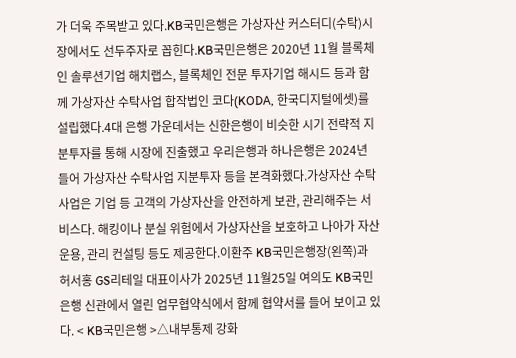가 더욱 주목받고 있다.KB국민은행은 가상자산 커스터디(수탁)시장에서도 선두주자로 꼽힌다.KB국민은행은 2020년 11월 블록체인 솔루션기업 해치랩스, 블록체인 전문 투자기업 해시드 등과 함께 가상자산 수탁사업 합작법인 코다(KODA, 한국디지털에셋)를 설립했다.4대 은행 가운데서는 신한은행이 비슷한 시기 전략적 지분투자를 통해 시장에 진출했고 우리은행과 하나은행은 2024년 들어 가상자산 수탁사업 지분투자 등을 본격화했다.가상자산 수탁사업은 기업 등 고객의 가상자산을 안전하게 보관, 관리해주는 서비스다. 해킹이나 분실 위험에서 가상자산을 보호하고 나아가 자산운용, 관리 컨설팅 등도 제공한다.이환주 KB국민은행장(왼쪽)과 허서홍 GS리테일 대표이사가 2025년 11월25일 여의도 KB국민은행 신관에서 열린 업무협약식에서 함께 협약서를 들어 보이고 있다. < KB국민은행 >△내부통제 강화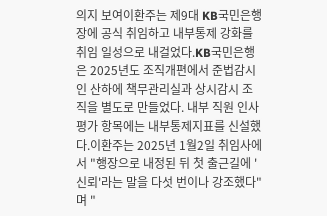의지 보여이환주는 제9대 KB국민은행장에 공식 취임하고 내부통제 강화를 취임 일성으로 내걸었다.KB국민은행은 2025년도 조직개편에서 준법감시인 산하에 책무관리실과 상시감시 조직을 별도로 만들었다. 내부 직원 인사평가 항목에는 내부통제지표를 신설했다.이환주는 2025년 1월2일 취임사에서 "행장으로 내정된 뒤 첫 출근길에 '신뢰'라는 말을 다섯 번이나 강조했다"며 "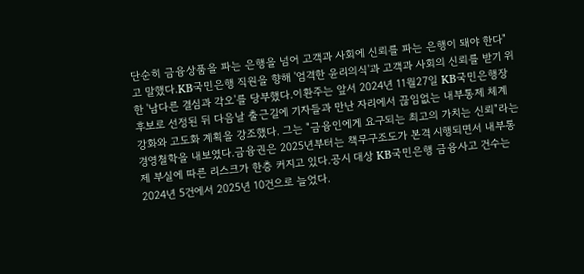단순히 금융상품을 파는 은행을 넘어 고객과 사회에 신뢰를 파는 은행이 돼야 한다"고 말했다.KB국민은행 직원을 향해 '엄격한 윤리의식'과 고객과 사회의 신뢰를 받기 위한 '남다른 결심과 각오'를 당부했다.이환주는 앞서 2024년 11월27일 KB국민은행장 후보로 선정된 뒤 다음날 출근길에 기자들과 만난 자리에서 끊임없는 내부통제 체계 강화와 고도화 계획을 강조했다. 그는 "금융인에게 요구되는 최고의 가치는 신뢰"라는 경영철학을 내보였다.금융권은 2025년부터는 책무구조도가 본격 시행되면서 내부통제 부실에 따른 리스크가 한층 커지고 있다.공시 대상 KB국민은행 금융사고 건수는 2024년 5건에서 2025년 10건으로 늘었다.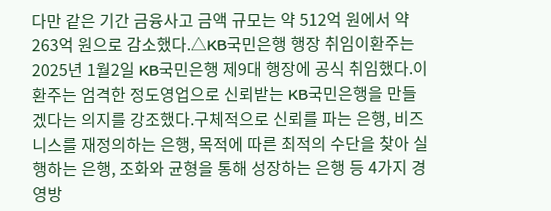다만 같은 기간 금융사고 금액 규모는 약 512억 원에서 약 263억 원으로 감소했다.△KB국민은행 행장 취임이환주는 2025년 1월2일 KB국민은행 제9대 행장에 공식 취임했다.이환주는 엄격한 정도영업으로 신뢰받는 KB국민은행을 만들겠다는 의지를 강조했다.구체적으로 신뢰를 파는 은행, 비즈니스를 재정의하는 은행, 목적에 따른 최적의 수단을 찾아 실행하는 은행, 조화와 균형을 통해 성장하는 은행 등 4가지 경영방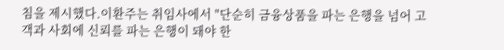침을 제시했다.이환주는 취임사에서 "단순히 금융상품을 파는 은행을 넘어 고객과 사회에 신뢰를 파는 은행이 돼야 한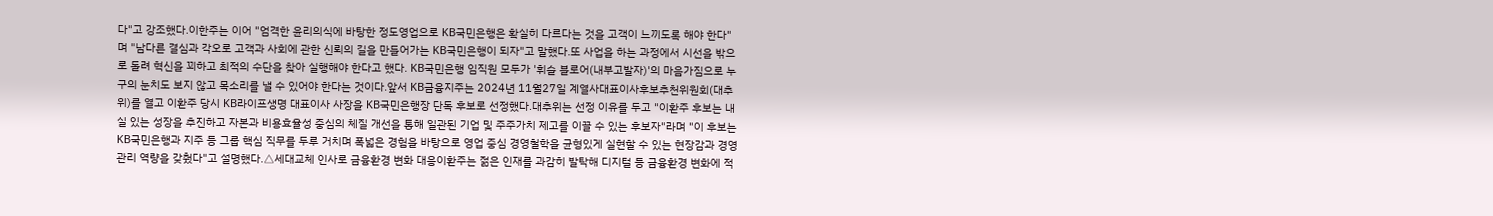다"고 강조했다.이한주는 이어 "엄격한 윤리의식에 바탕한 정도영업으로 KB국민은행은 확실히 다르다는 것을 고객이 느끼도록 해야 한다"며 "남다른 결심과 각오로 고객과 사회에 관한 신뢰의 길을 만들어가는 KB국민은행이 되자"고 말했다.또 사업을 하는 과정에서 시선을 밖으로 돌려 혁신을 꾀하고 최적의 수단을 찾아 실행해야 한다고 했다. KB국민은행 임직원 모두가 '휘슬 블로어(내부고발자)'의 마음가짐으로 누구의 눈치도 보지 않고 목소리를 낼 수 있어야 한다는 것이다.앞서 KB금융지주는 2024년 11월27일 계열사대표이사후보추천위원회(대추위)를 열고 이환주 당시 KB라이프생명 대표이사 사장을 KB국민은행장 단독 후보로 선정했다.대추위는 선정 이유를 두고 "이환주 후보는 내실 있는 성장을 추진하고 자본과 비용효율성 중심의 체질 개선을 통해 일관된 기업 및 주주가치 제고를 이끌 수 있는 후보자"라며 "이 후보는 KB국민은행과 지주 등 그룹 핵심 직무를 두루 거치며 폭넓은 경험을 바탕으로 영업 중심 경영철학을 균형있게 실현할 수 있는 현장감과 경영관리 역량을 갖췄다"고 설명했다.△세대교체 인사로 금융환경 변화 대응이환주는 젊은 인재를 과감히 발탁해 디지털 등 금융환경 변화에 적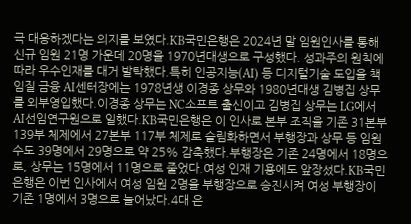극 대응하겠다는 의지를 보였다.KB국민은행은 2024년 말 임원인사를 통해 신규 임원 21명 가운데 20명을 1970년대생으로 구성했다. 성과주의 원칙에 따라 우수인재를 대거 발탁했다.특히 인공지능(AI) 등 디지털기술 도입을 책임질 금융 AI센터장에는 1978년생 이경종 상무와 1980년대생 김병집 상무를 외부영입했다.이경종 상무는 NC소프트 출신이고 김병집 상무는 LG에서 AI선임연구원으로 일했다.KB국민은행은 이 인사로 본부 조직을 기존 31본부 139부 체제에서 27본부 117부 체제로 슬림화하면서 부행장과 상무 등 임원 수도 39명에서 29명으로 약 25% 감축했다.부행장은 기존 24명에서 18명으로, 상무는 15명에서 11명으로 줄었다.여성 인재 기용에도 앞장섰다.KB국민은행은 이번 인사에서 여성 임원 2명을 부행장으로 승진시켜 여성 부행장이 기존 1명에서 3명으로 늘어났다.4대 은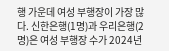행 가운데 여성 부행장이 가장 많다. 신한은행(1명)과 우리은행(2명)은 여성 부행장 수가 2024년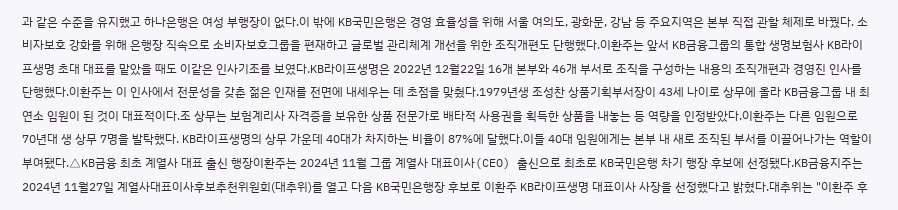과 같은 수준을 유지했고 하나은행은 여성 부행장이 없다.이 밖에 KB국민은행은 경영 효율성을 위해 서울 여의도, 광화문, 강남 등 주요지역은 본부 직접 관할 체제로 바꿨다. 소비자보호 강화를 위해 은행장 직속으로 소비자보호그룹을 편재하고 글로벌 관리체계 개선을 위한 조직개편도 단행했다.이환주는 앞서 KB금융그룹의 통합 생명보험사 KB라이프생명 초대 대표를 맡았을 때도 이같은 인사기조를 보였다.KB라이프생명은 2022년 12월22일 16개 본부와 46개 부서로 조직을 구성하는 내용의 조직개편과 경영진 인사를 단행했다.이환주는 이 인사에서 전문성을 갖춘 젊은 인재를 전면에 내세우는 데 초점을 맞췄다.1979년생 조성찬 상품기획부서장이 43세 나이로 상무에 올라 KB금융그룹 내 최연소 임원이 된 것이 대표적이다.조 상무는 보험계리사 자격증을 보유한 상품 전문가로 배타적 사용권을 획득한 상품을 내놓는 등 역량을 인정받았다.이환주는 다른 임원으로 70년대 생 상무 7명을 발탁했다. KB라이프생명의 상무 가운데 40대가 차지하는 비율이 87%에 달했다.이들 40대 임원에게는 본부 내 새로 조직된 부서를 이끌어나가는 역할이 부여됐다.△KB금융 최초 계열사 대표 출신 행장이환주는 2024년 11월 그룹 계열사 대표이사(CEO) 출신으로 최초로 KB국민은행 차기 행장 후보에 선정됐다.KB금융지주는 2024년 11월27일 계열사대표이사후보추천위원회(대추위)를 열고 다음 KB국민은행장 후보로 이환주 KB라이프생명 대표이사 사장을 선정했다고 밝혔다.대추위는 "이환주 후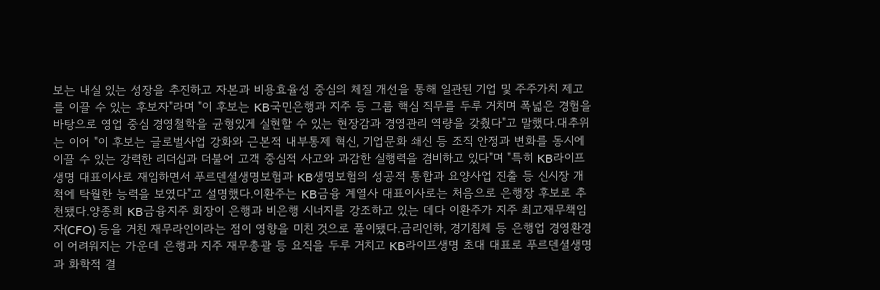보는 내실 있는 성장을 추진하고 자본과 비용효율성 중심의 체질 개선을 통해 일관된 기업 및 주주가치 제고를 이끌 수 있는 후보자"라며 "이 후보는 KB국민은행과 지주 등 그룹 핵심 직무를 두루 거치며 폭넓은 경험을 바탕으로 영업 중심 경영철학을 균형있게 실현할 수 있는 현장감과 경영관리 역량을 갖췄다"고 말했다.대추위는 이어 "이 후보는 글로벌사업 강화와 근본적 내부통제 혁신, 기업문화 쇄신 등 조직 안정과 변화를 동시에 이끌 수 있는 강력한 리더십과 더불어 고객 중심적 사고와 과감한 실행력을 겸비하고 있다"며 "특히 KB라이프생명 대표이사로 재임하면서 푸르덴셜생명보험과 KB생명보험의 성공적 통합과 요양사업 진출 등 신시장 개척에 탁월한 능력을 보였다"고 설명했다.이환주는 KB금융 계열사 대표이사로는 처음으로 은행장 후보로 추천됐다.양종희 KB금융지주 회장이 은행과 비은행 시너지를 강조하고 있는 데다 이환주가 지주 최고재무책임자(CFO) 등을 거친 재무라인이라는 점이 영향을 미친 것으로 풀이됐다.금리인하, 경기침체 등 은행업 경영환경이 어려워지는 가운데 은행과 지주 재무총괄 등 요직을 두루 거치고 KB라이프생명 초대 대표로 푸르덴셜생명과 화학적 결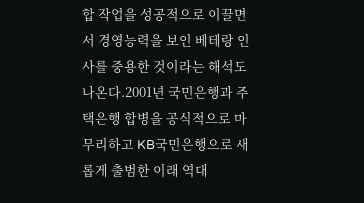합 작업을 성공적으로 이끌면서 경영능력을 보인 베테랑 인사를 중용한 것이라는 해석도 나온다.2001년 국민은행과 주택은행 합병을 공식적으로 마무리하고 KB국민은행으로 새롭게 출범한 이래 역대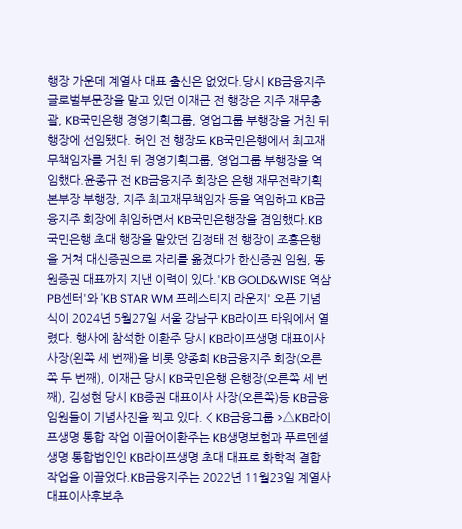행장 가운데 계열사 대표 출신은 없었다.당시 KB금융지주 글로벌부문장을 맡고 있던 이재근 전 행장은 지주 재무총괄, KB국민은행 경영기획그룹, 영업그룹 부행장을 거친 뒤 행장에 선임됐다. 허인 전 행장도 KB국민은행에서 최고재무책임자를 거친 뒤 경영기획그룹, 영업그룹 부행장을 역임했다.윤종규 전 KB금융지주 회장은 은행 재무전략기획본부장 부행장, 지주 최고재무책임자 등을 역임하고 KB금융지주 회장에 취임하면서 KB국민은행장을 겸임했다.KB국민은행 초대 행장을 맡았던 김정태 전 행장이 조흥은행을 거쳐 대신증권으로 자리를 옮겼다가 한신증권 임원, 동원증권 대표까지 지낸 이력이 있다.'KB GOLD&WISE 역삼 PB센터'와 'KB STAR WM 프레스티지 라운지' 오픈 기념식이 2024년 5월27일 서울 강남구 KB라이프 타워에서 열렸다. 행사에 참석한 이환주 당시 KB라이프생명 대표이사 사장(왼쪽 세 번째)을 비롯 양종희 KB금융지주 회장(오른쪽 두 번째), 이재근 당시 KB국민은행 은행장(오른쪽 세 번째), 김성현 당시 KB증권 대표이사 사장(오른쪽)등 KB금융임원들이 기념사진을 찍고 있다. < KB금융그룹 >△KB라이프생명 통합 작업 이끌어이환주는 KB생명보험과 푸르덴셜생명 통합법인인 KB라이프생명 초대 대표로 화학적 결합작업을 이끌었다.KB금융지주는 2022년 11월23일 계열사대표이사후보추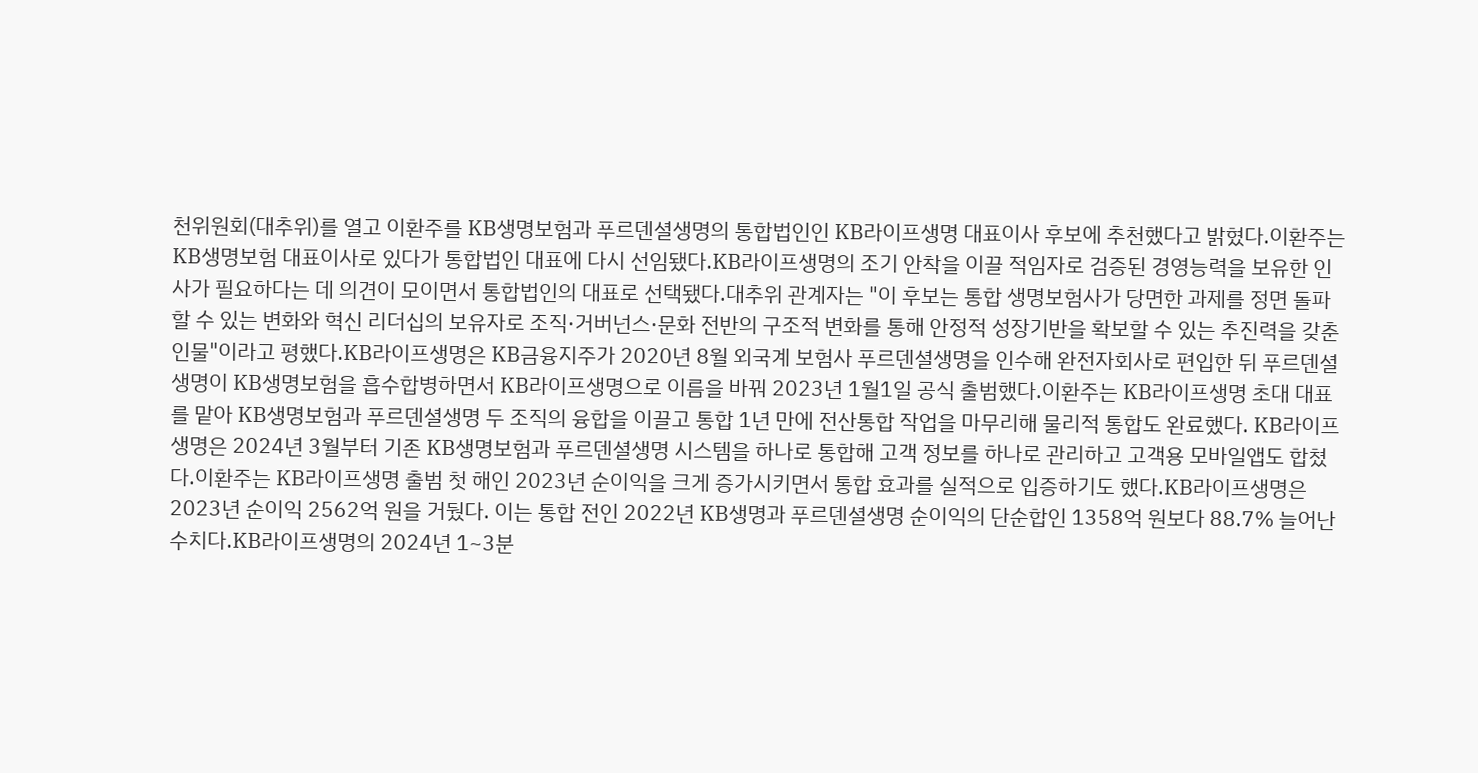천위원회(대추위)를 열고 이환주를 KB생명보험과 푸르덴셜생명의 통합법인인 KB라이프생명 대표이사 후보에 추천했다고 밝혔다.이환주는 KB생명보험 대표이사로 있다가 통합법인 대표에 다시 선임됐다.KB라이프생명의 조기 안착을 이끌 적임자로 검증된 경영능력을 보유한 인사가 필요하다는 데 의견이 모이면서 통합법인의 대표로 선택됐다.대추위 관계자는 "이 후보는 통합 생명보험사가 당면한 과제를 정면 돌파할 수 있는 변화와 혁신 리더십의 보유자로 조직·거버넌스·문화 전반의 구조적 변화를 통해 안정적 성장기반을 확보할 수 있는 추진력을 갖춘 인물"이라고 평했다.KB라이프생명은 KB금융지주가 2020년 8월 외국계 보험사 푸르덴셜생명을 인수해 완전자회사로 편입한 뒤 푸르덴셜생명이 KB생명보험을 흡수합병하면서 KB라이프생명으로 이름을 바꿔 2023년 1월1일 공식 출범했다.이환주는 KB라이프생명 초대 대표를 맡아 KB생명보험과 푸르덴셜생명 두 조직의 융합을 이끌고 통합 1년 만에 전산통합 작업을 마무리해 물리적 통합도 완료했다. KB라이프생명은 2024년 3월부터 기존 KB생명보험과 푸르덴셜생명 시스템을 하나로 통합해 고객 정보를 하나로 관리하고 고객용 모바일앱도 합쳤다.이환주는 KB라이프생명 출범 첫 해인 2023년 순이익을 크게 증가시키면서 통합 효과를 실적으로 입증하기도 했다.KB라이프생명은 2023년 순이익 2562억 원을 거뒀다. 이는 통합 전인 2022년 KB생명과 푸르덴셜생명 순이익의 단순합인 1358억 원보다 88.7% 늘어난 수치다.KB라이프생명의 2024년 1~3분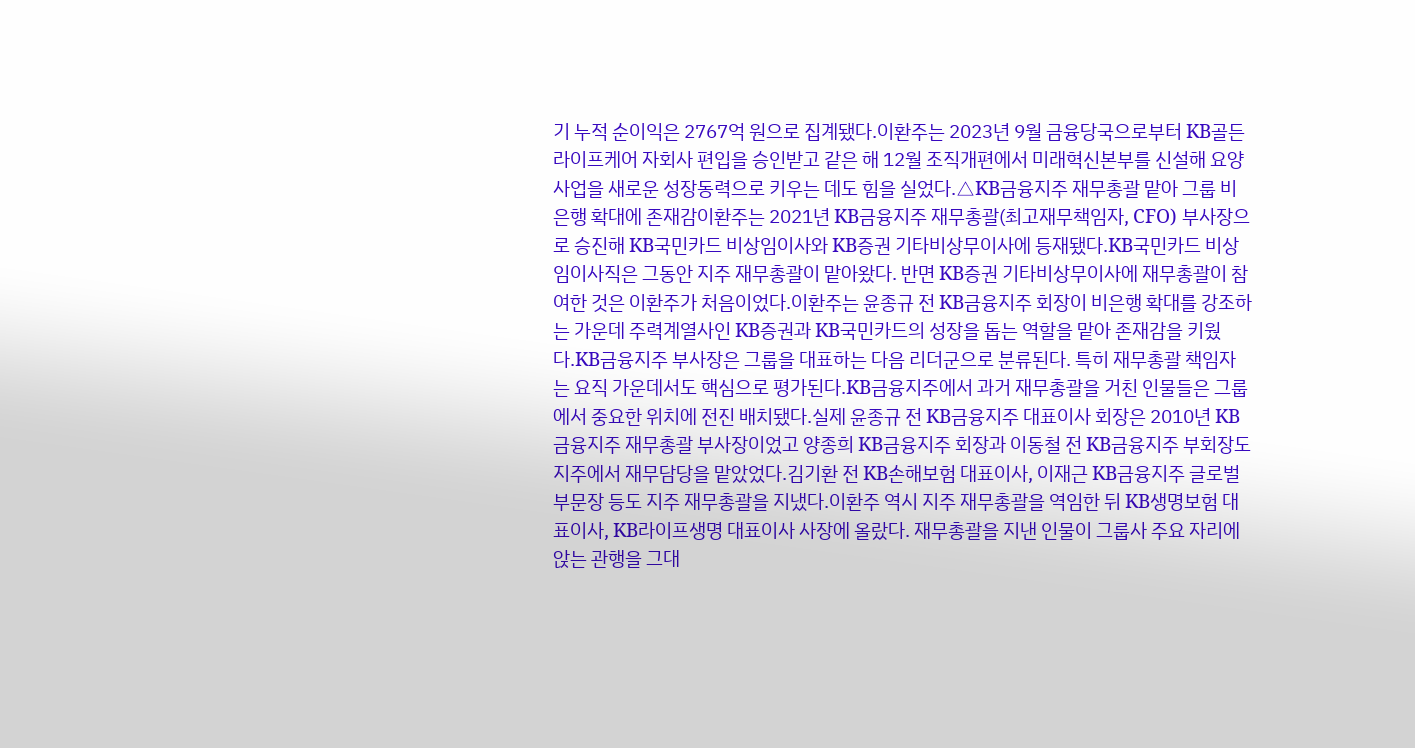기 누적 순이익은 2767억 원으로 집계됐다.이환주는 2023년 9월 금융당국으로부터 KB골든라이프케어 자회사 편입을 승인받고 같은 해 12월 조직개편에서 미래혁신본부를 신설해 요양사업을 새로운 성장동력으로 키우는 데도 힘을 실었다.△KB금융지주 재무총괄 맡아 그룹 비은행 확대에 존재감이환주는 2021년 KB금융지주 재무총괄(최고재무책임자, CFO) 부사장으로 승진해 KB국민카드 비상임이사와 KB증권 기타비상무이사에 등재됐다.KB국민카드 비상임이사직은 그동안 지주 재무총괄이 맡아왔다. 반면 KB증권 기타비상무이사에 재무총괄이 참여한 것은 이환주가 처음이었다.이환주는 윤종규 전 KB금융지주 회장이 비은행 확대를 강조하는 가운데 주력계열사인 KB증권과 KB국민카드의 성장을 돕는 역할을 맡아 존재감을 키웠다.KB금융지주 부사장은 그룹을 대표하는 다음 리더군으로 분류된다. 특히 재무총괄 책임자는 요직 가운데서도 핵심으로 평가된다.KB금융지주에서 과거 재무총괄을 거친 인물들은 그룹에서 중요한 위치에 전진 배치됐다.실제 윤종규 전 KB금융지주 대표이사 회장은 2010년 KB금융지주 재무총괄 부사장이었고 양종희 KB금융지주 회장과 이동철 전 KB금융지주 부회장도 지주에서 재무담당을 맡았었다.김기환 전 KB손해보험 대표이사, 이재근 KB금융지주 글로벌부문장 등도 지주 재무총괄을 지냈다.이환주 역시 지주 재무총괄을 역임한 뒤 KB생명보험 대표이사, KB라이프생명 대표이사 사장에 올랐다. 재무총괄을 지낸 인물이 그룹사 주요 자리에 앉는 관행을 그대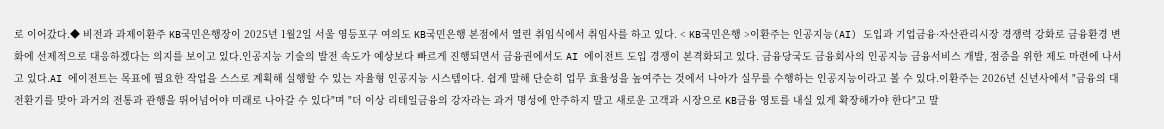로 이어갔다.◆ 비전과 과제이환주 KB국민은행장이 2025년 1월2일 서울 영등포구 여의도 KB국민은행 본점에서 열린 취임식에서 취임사를 하고 있다. < KB국민은행 >이환주는 인공지능(AI) 도입과 기업금융·자산관리시장 경쟁력 강화로 금융환경 변화에 선제적으로 대응하겠다는 의지를 보이고 있다.인공지능 기술의 발전 속도가 예상보다 빠르게 진행되면서 금융권에서도 AI 에이전트 도입 경쟁이 본격화되고 있다. 금융당국도 금융회사의 인공지능 금융서비스 개발, 점증을 위한 제도 마련에 나서고 있다.AI 에이전트는 목표에 필요한 작업을 스스로 계획해 실행할 수 있는 자율형 인공지능 시스템이다. 쉽게 말해 단순히 업무 효율성을 높여주는 것에서 나아가 실무를 수행하는 인공지능이라고 볼 수 있다.이환주는 2026년 신년사에서 "금융의 대전환기를 맞아 과거의 전통과 관행을 뛰어넘어야 미래로 나아갈 수 있다"며 "더 이상 리테일금융의 강자라는 과거 명성에 안주하지 말고 새로운 고객과 시장으로 KB금융 영토를 내실 있게 확장해가야 한다"고 말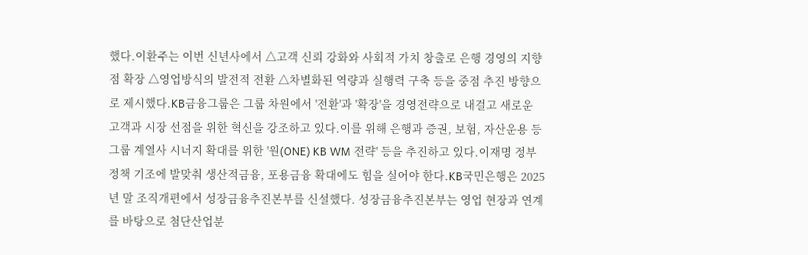했다.이환주는 이번 신년사에서 △고객 신뢰 강화와 사회적 가치 창출로 은행 경영의 지향점 확장 △영업방식의 발전적 전환 △차별화된 역량과 실행력 구축 등을 중점 추진 방향으로 제시했다.KB금융그룹은 그룹 차원에서 '전환'과 '확장'을 경영전략으로 내걸고 새로운 고객과 시장 선점을 위한 혁신을 강조하고 있다.이를 위해 은행과 증권, 보험, 자산운용 등 그룹 계열사 시너지 확대를 위한 '원(ONE) KB WM 전략' 등을 추진하고 있다.이재명 정부 정책 기조에 발맞춰 생산적금융, 포용금융 확대에도 힘을 실어야 한다.KB국민은행은 2025년 말 조직개편에서 성장금융추진본부를 신설했다. 성장금융추진본부는 영업 현장과 연계를 바탕으로 첨단산업분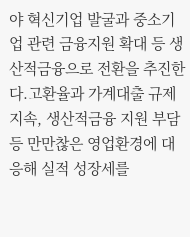야 혁신기업 발굴과 중소기업 관련 금융지원 확대 등 생산적금융으로 전환을 추진한다.고환율과 가계대출 규제 지속, 생산적금융 지원 부담 등 만만찮은 영업환경에 대응해 실적 성장세를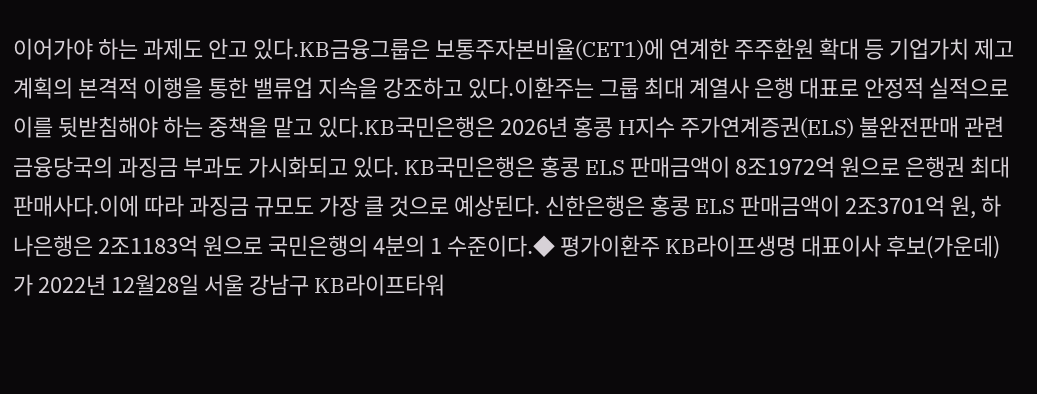이어가야 하는 과제도 안고 있다.KB금융그룹은 보통주자본비율(CET1)에 연계한 주주환원 확대 등 기업가치 제고계획의 본격적 이행을 통한 밸류업 지속을 강조하고 있다.이환주는 그룹 최대 계열사 은행 대표로 안정적 실적으로 이를 뒷받침해야 하는 중책을 맡고 있다.KB국민은행은 2026년 홍콩 H지수 주가연계증권(ELS) 불완전판매 관련 금융당국의 과징금 부과도 가시화되고 있다. KB국민은행은 홍콩 ELS 판매금액이 8조1972억 원으로 은행권 최대 판매사다.이에 따라 과징금 규모도 가장 클 것으로 예상된다. 신한은행은 홍콩 ELS 판매금액이 2조3701억 원, 하나은행은 2조1183억 원으로 국민은행의 4분의 1 수준이다.◆ 평가이환주 KB라이프생명 대표이사 후보(가운데)가 2022년 12월28일 서울 강남구 KB라이프타워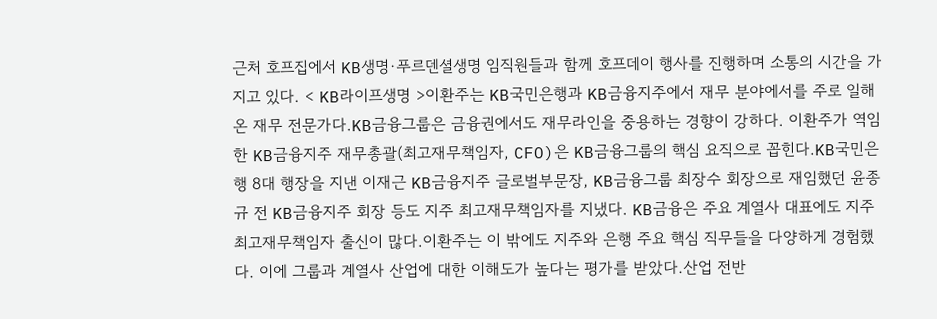근처 호프집에서 KB생명·푸르덴셜생명 임직원들과 함께 호프데이 행사를 진행하며 소통의 시간을 가지고 있다. < KB라이프생명 >이환주는 KB국민은행과 KB금융지주에서 재무 분야에서를 주로 일해온 재무 전문가다.KB금융그룹은 금융권에서도 재무라인을 중용하는 경향이 강하다. 이환주가 역임한 KB금융지주 재무총괄(최고재무책임자, CFO)은 KB금융그룹의 핵심 요직으로 꼽힌다.KB국민은행 8대 행장을 지낸 이재근 KB금융지주 글로벌부문장, KB금융그룹 최장수 회장으로 재임했던 윤종규 전 KB금융지주 회장 등도 지주 최고재무책임자를 지냈다. KB금융은 주요 계열사 대표에도 지주 최고재무책임자 출신이 많다.이환주는 이 밖에도 지주와 은행 주요 핵심 직무들을 다양하게 경험했다. 이에 그룹과 계열사 산업에 대한 이해도가 높다는 평가를 받았다.산업 전반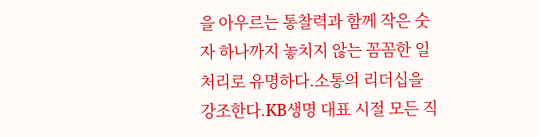을 아우르는 통찰력과 함께 작은 숫자 하나까지 놓치지 않는 꼼꼼한 일처리로 유명하다.소통의 리더십을 강조한다.KB생명 대표 시절 모든 직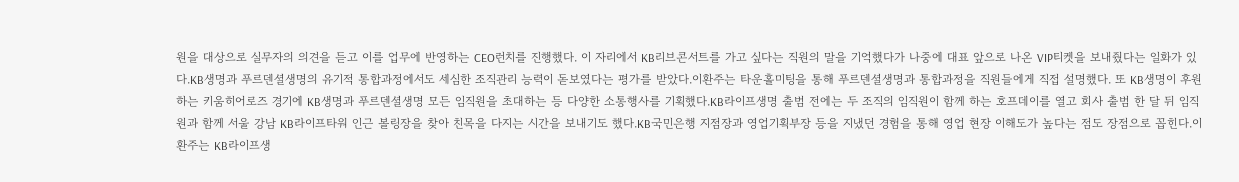원을 대상으로 실무자의 의견을 듣고 이를 업무에 반영하는 CEO런치를 진행했다. 이 자리에서 KB리브콘서트를 가고 싶다는 직원의 말을 기억했다가 나중에 대표 앞으로 나온 VIP티켓을 보내줬다는 일화가 있다.KB생명과 푸르덴셜생명의 유기적 통합과정에서도 세심한 조직관리 능력이 돋보였다는 평가를 받았다.이환주는 타운홀미팅을 통해 푸르덴셜생명과 통합과정을 직원들에게 직접 설명했다. 또 KB생명이 후원하는 키움히어로즈 경기에 KB생명과 푸르덴셜생명 모든 임직원을 초대하는 등 다양한 소통행사를 기획했다.KB라이프생명 출범 전에는 두 조직의 임직원이 함께 하는 호프데이를 열고 회사 출범 한 달 뒤 임직원과 함께 서울 강남 KB라이프타워 인근 볼링장을 찾아 친목을 다지는 시간을 보내기도 했다.KB국민은행 지점장과 영업기획부장 등을 지냈던 경험을 통해 영업 현장 이해도가 높다는 점도 장점으로 꼽힌다.이환주는 KB라이프생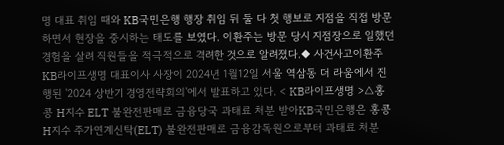명 대표 취임 때와 KB국민은행 행장 취임 뒤 둘 다 첫 행보로 지점을 직접 방문하면서 현장을 중시하는 태도를 보였다. 이환주는 방문 당시 지점장으로 일했던 경험을 살려 직원들을 적극적으로 격려한 것으로 알려졌다.◆ 사건사고이환주 KB라이프생명 대표이사 사장이 2024년 1월12일 서울 역삼동 더 라움에서 진행된 '2024 상반기 경영전략회의'에서 발표하고 있다. < KB라이프생명 >△홍콩 H지수 ELT 불완전판매로 금융당국 과태료 처분 받아KB국민은행은 홍콩 H지수 주가연계신탁(ELT) 불완전판매로 금융감독원으로부터 과태료 처분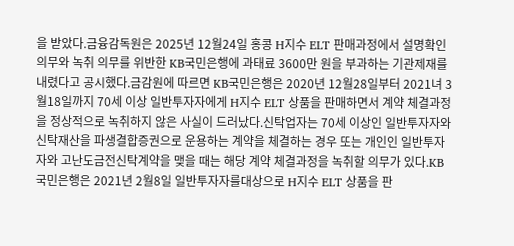을 받았다.금융감독원은 2025년 12월24일 홍콩 H지수 ELT 판매과정에서 설명확인 의무와 녹취 의무를 위반한 KB국민은행에 과태료 3600만 원을 부과하는 기관제재를 내렸다고 공시했다.금감원에 따르면 KB국민은행은 2020년 12월28일부터 2021녀 3월18일까지 70세 이상 일반투자자에게 H지수 ELT 상품을 판매하면서 계약 체결과정을 정상적으로 녹취하지 않은 사실이 드러났다.신탁업자는 70세 이상인 일반투자자와 신탁재산을 파생결합증권으로 운용하는 계약을 체결하는 경우 또는 개인인 일반투자자와 고난도금전신탁계약을 맺을 때는 해당 계약 체결과정을 녹취할 의무가 있다.KB국민은행은 2021년 2월8일 일반투자자를대상으로 H지수 ELT 상품을 판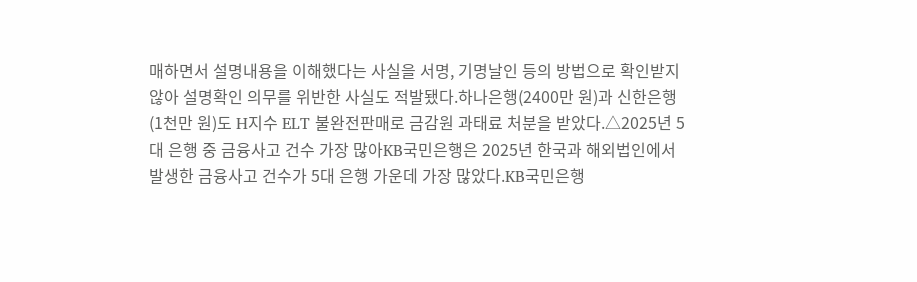매하면서 설명내용을 이해했다는 사실을 서명, 기명날인 등의 방법으로 확인받지 않아 설명확인 의무를 위반한 사실도 적발됐다.하나은행(2400만 원)과 신한은행(1천만 원)도 H지수 ELT 불완전판매로 금감원 과태료 처분을 받았다.△2025년 5대 은행 중 금융사고 건수 가장 많아KB국민은행은 2025년 한국과 해외법인에서 발생한 금융사고 건수가 5대 은행 가운데 가장 많았다.KB국민은행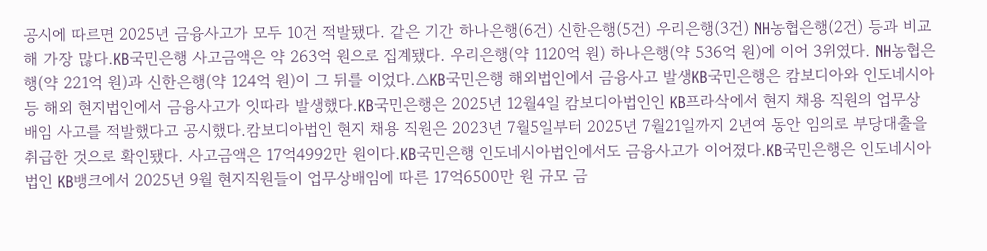공시에 따르면 2025년 금융사고가 모두 10건 적발됐다. 같은 기간 하나은행(6건) 신한은행(5건) 우리은행(3건) NH농협은행(2건) 등과 비교해 가장 많다.KB국민은행 사고금액은 약 263억 원으로 집계됐다. 우리은행(약 1120억 원) 하나은행(약 536억 원)에 이어 3위였다. NH농협은행(약 221억 원)과 신한은행(약 124억 원)이 그 뒤를 이었다.△KB국민은행 해외법인에서 금융사고 발생KB국민은행은 캄보디아와 인도네시아 등 해외 현지법인에서 금융사고가 잇따라 발생했다.KB국민은행은 2025년 12월4일 캄보디아법인인 KB프라삭에서 현지 채용 직원의 업무상 배임 사고를 적발했다고 공시했다.캄보디아법인 현지 채용 직원은 2023년 7월5일부터 2025년 7월21일까지 2년여 동안 임의로 부당대출을 취급한 것으로 확인됐다. 사고금액은 17억4992만 원이다.KB국민은행 인도네시아법인에서도 금융사고가 이어졌다.KB국민은행은 인도네시아법인 KB뱅크에서 2025년 9월 현지직원들이 업무상배임에 따른 17억6500만 원 규모 금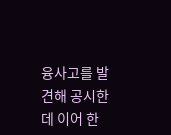융사고를 발견해 공시한 데 이어 한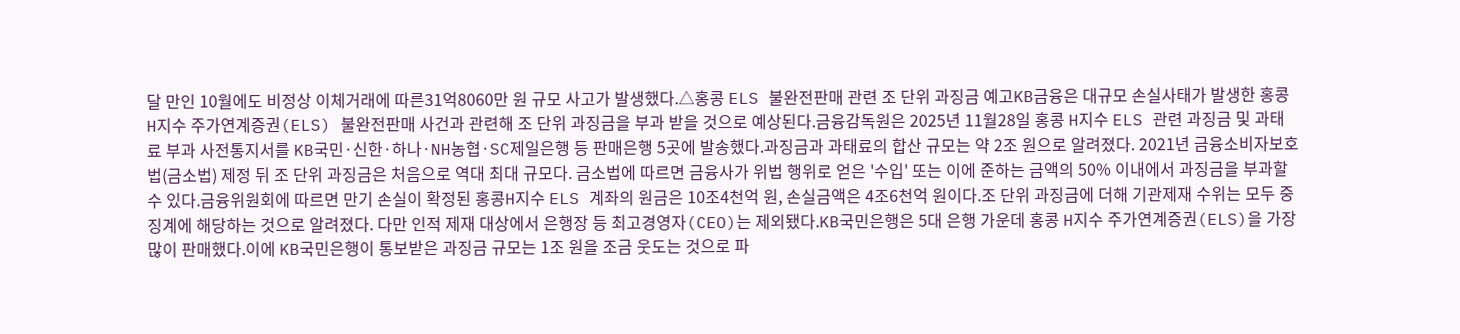달 만인 10월에도 비정상 이체거래에 따른31억8060만 원 규모 사고가 발생했다.△홍콩 ELS 불완전판매 관련 조 단위 과징금 예고KB금융은 대규모 손실사태가 발생한 홍콩 H지수 주가연계증권(ELS) 불완전판매 사건과 관련해 조 단위 과징금을 부과 받을 것으로 예상된다.금융감독원은 2025년 11월28일 홍콩 H지수 ELS 관련 과징금 및 과태료 부과 사전통지서를 KB국민·신한·하나·NH농협·SC제일은행 등 판매은행 5곳에 발송했다.과징금과 과태료의 합산 규모는 약 2조 원으로 알려졌다. 2021년 금융소비자보호법(금소법) 제정 뒤 조 단위 과징금은 처음으로 역대 최대 규모다. 금소법에 따르면 금융사가 위법 행위로 얻은 '수입' 또는 이에 준하는 금액의 50% 이내에서 과징금을 부과할 수 있다.금융위원회에 따르면 만기 손실이 확정된 홍콩H지수 ELS 계좌의 원금은 10조4천억 원, 손실금액은 4조6천억 원이다.조 단위 과징금에 더해 기관제재 수위는 모두 중징계에 해당하는 것으로 알려졌다. 다만 인적 제재 대상에서 은행장 등 최고경영자(CEO)는 제외됐다.KB국민은행은 5대 은행 가운데 홍콩 H지수 주가연계증권(ELS)을 가장 많이 판매했다.이에 KB국민은행이 통보받은 과징금 규모는 1조 원을 조금 웃도는 것으로 파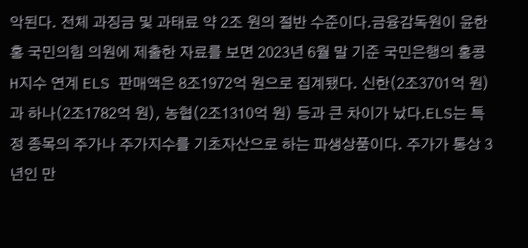악된다. 전체 과징금 및 과태료 약 2조 원의 절반 수준이다.금융감독원이 윤한홍 국민의힘 의원에 제출한 자료를 보면 2023년 6월 말 기준 국민은행의 홍콩 H지수 연계 ELS 판매액은 8조1972억 원으로 집계됐다. 신한(2조3701억 원)과 하나(2조1782억 원), 농협(2조1310억 원) 등과 큰 차이가 났다.ELS는 특정 종목의 주가나 주가지수를 기초자산으로 하는 파생상품이다. 주가가 통상 3년인 만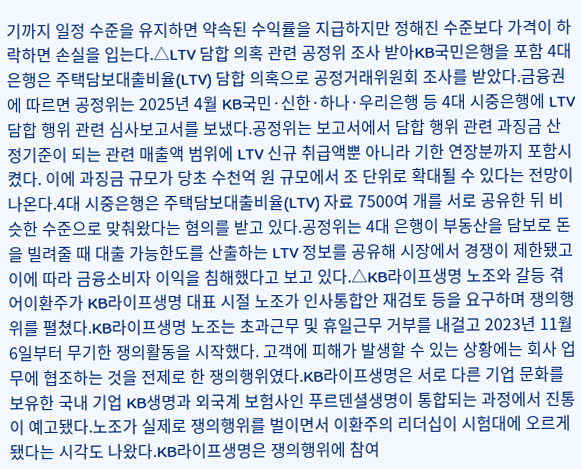기까지 일정 수준을 유지하면 약속된 수익률을 지급하지만 정해진 수준보다 가격이 하락하면 손실을 입는다.△LTV 담합 의혹 관련 공정위 조사 받아KB국민은행을 포함 4대 은행은 주택담보대출비율(LTV) 담합 의혹으로 공정거래위원회 조사를 받았다.금융권에 따르면 공정위는 2025년 4월 KB국민·신한·하나·우리은행 등 4대 시중은행에 LTV 담합 행위 관련 심사보고서를 보냈다.공정위는 보고서에서 담합 행위 관련 과징금 산정기준이 되는 관련 매출액 범위에 LTV 신규 취급액뿐 아니라 기한 연장분까지 포함시켰다. 이에 과징금 규모가 당초 수천억 원 규모에서 조 단위로 확대될 수 있다는 전망이 나온다.4대 시중은행은 주택담보대출비율(LTV) 자료 7500여 개를 서로 공유한 뒤 비슷한 수준으로 맞춰왔다는 혐의를 받고 있다.공정위는 4대 은행이 부동산을 담보로 돈을 빌려줄 때 대출 가능한도를 산출하는 LTV 정보를 공유해 시장에서 경쟁이 제한됐고 이에 따라 금융소비자 이익을 침해했다고 보고 있다.△KB라이프생명 노조와 갈등 겪어이환주가 KB라이프생명 대표 시절 노조가 인사통합안 재검토 등을 요구하며 쟁의행위를 펼쳤다.KB라이프생명 노조는 초과근무 및 휴일근무 거부를 내걸고 2023년 11월6일부터 무기한 쟁의활동을 시작했다. 고객에 피해가 발생할 수 있는 상황에는 회사 업무에 협조하는 것을 전제로 한 쟁의행위였다.KB라이프생명은 서로 다른 기업 문화를 보유한 국내 기업 KB생명과 외국계 보험사인 푸르덴셜생명이 통합되는 과정에서 진통이 예고됐다.노조가 실제로 쟁의행위를 벌이면서 이환주의 리더십이 시험대에 오르게 됐다는 시각도 나왔다.KB라이프생명은 쟁의행위에 참여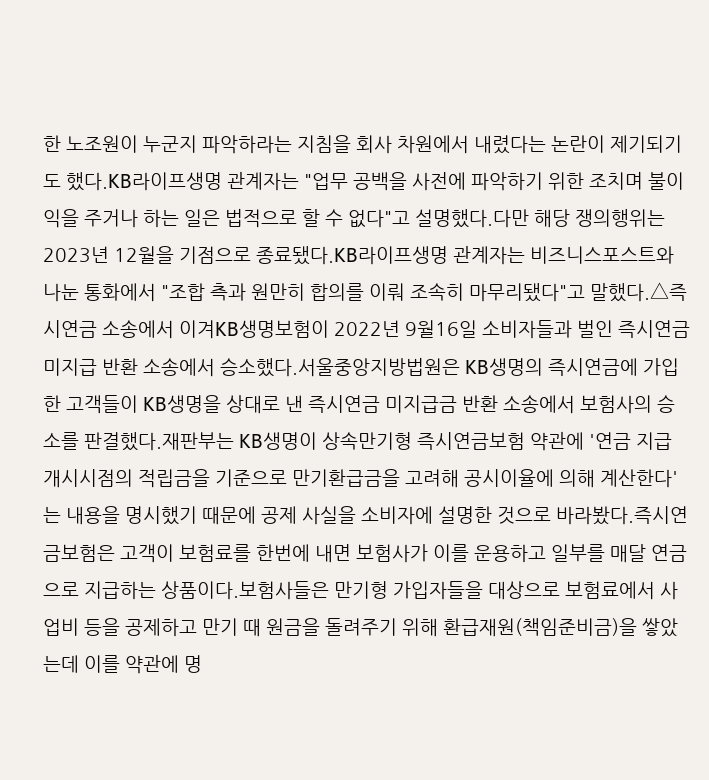한 노조원이 누군지 파악하라는 지침을 회사 차원에서 내렸다는 논란이 제기되기도 했다.KB라이프생명 관계자는 "업무 공백을 사전에 파악하기 위한 조치며 불이익을 주거나 하는 일은 법적으로 할 수 없다"고 설명했다.다만 해당 쟁의행위는 2023년 12월을 기점으로 종료됐다.KB라이프생명 관계자는 비즈니스포스트와 나눈 통화에서 "조합 측과 원만히 합의를 이뤄 조속히 마무리됐다"고 말했다.△즉시연금 소송에서 이겨KB생명보험이 2022년 9월16일 소비자들과 벌인 즉시연금 미지급 반환 소송에서 승소했다.서울중앙지방법원은 KB생명의 즉시연금에 가입한 고객들이 KB생명을 상대로 낸 즉시연금 미지급금 반환 소송에서 보험사의 승소를 판결했다.재판부는 KB생명이 상속만기형 즉시연금보험 약관에 '연금 지급 개시시점의 적립금을 기준으로 만기환급금을 고려해 공시이율에 의해 계산한다'는 내용을 명시했기 때문에 공제 사실을 소비자에 설명한 것으로 바라봤다.즉시연금보험은 고객이 보험료를 한번에 내면 보험사가 이를 운용하고 일부를 매달 연금으로 지급하는 상품이다.보험사들은 만기형 가입자들을 대상으로 보험료에서 사업비 등을 공제하고 만기 때 원금을 돌려주기 위해 환급재원(책임준비금)을 쌓았는데 이를 약관에 명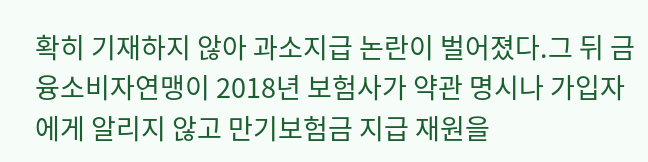확히 기재하지 않아 과소지급 논란이 벌어졌다.그 뒤 금융소비자연맹이 2018년 보험사가 약관 명시나 가입자에게 알리지 않고 만기보험금 지급 재원을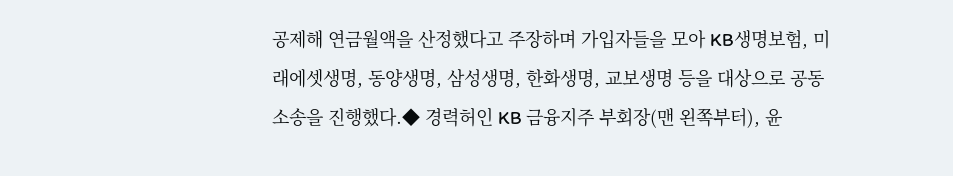공제해 연금월액을 산정했다고 주장하며 가입자들을 모아 KB생명보험, 미래에셋생명, 동양생명, 삼성생명, 한화생명, 교보생명 등을 대상으로 공동소송을 진행했다.◆ 경력허인 KB 금융지주 부회장(맨 왼쪽부터), 윤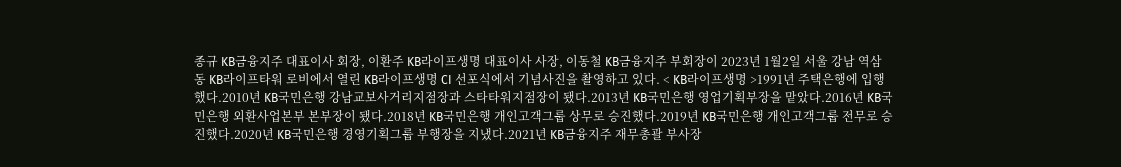종규 KB금융지주 대표이사 회장, 이환주 KB라이프생명 대표이사 사장, 이동철 KB금융지주 부회장이 2023년 1월2일 서울 강남 역삼동 KB라이프타워 로비에서 열린 KB라이프생명 CI 선포식에서 기념사진을 촬영하고 있다. < KB라이프생명 >1991년 주택은행에 입행했다.2010년 KB국민은행 강남교보사거리지점장과 스타타워지점장이 됐다.2013년 KB국민은행 영업기획부장을 맡았다.2016년 KB국민은행 외환사업본부 본부장이 됐다.2018년 KB국민은행 개인고객그룹 상무로 승진했다.2019년 KB국민은행 개인고객그룹 전무로 승진했다.2020년 KB국민은행 경영기획그룹 부행장을 지냈다.2021년 KB금융지주 재무총괄 부사장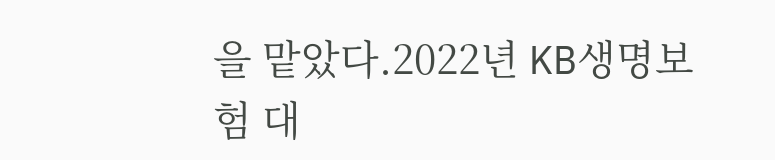을 맡았다.2022년 KB생명보험 대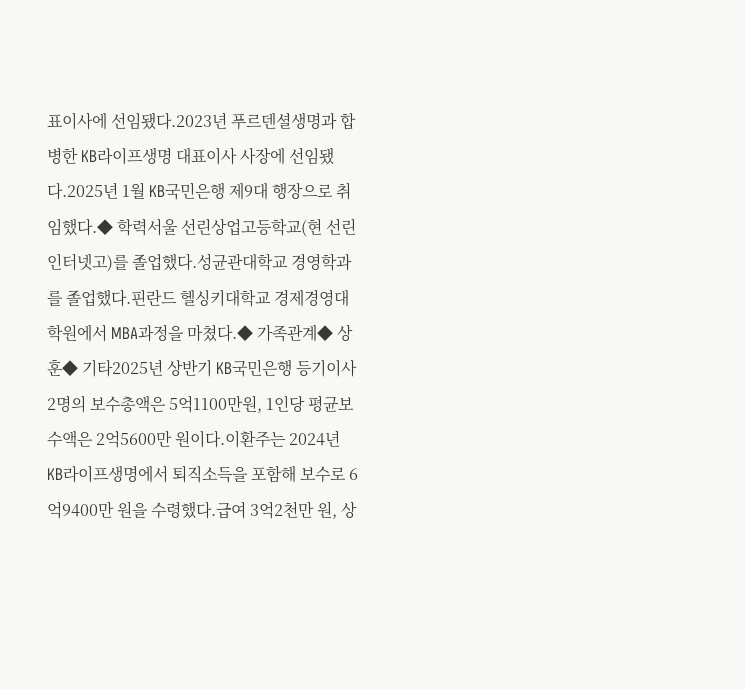표이사에 선임됐다.2023년 푸르덴셜생명과 합병한 KB라이프생명 대표이사 사장에 선임됐다.2025년 1월 KB국민은행 제9대 행장으로 취임했다.◆ 학력서울 선린상업고등학교(현 선린인터넷고)를 졸업했다.성균관대학교 경영학과를 졸업했다.핀란드 헬싱키대학교 경제경영대학원에서 MBA과정을 마쳤다.◆ 가족관계◆ 상훈◆ 기타2025년 상반기 KB국민은행 등기이사 2명의 보수총액은 5억1100만원, 1인당 평균보수액은 2억5600만 원이다.이환주는 2024년 KB라이프생명에서 퇴직소득을 포함해 보수로 6억9400만 원을 수령했다.급여 3억2천만 원, 상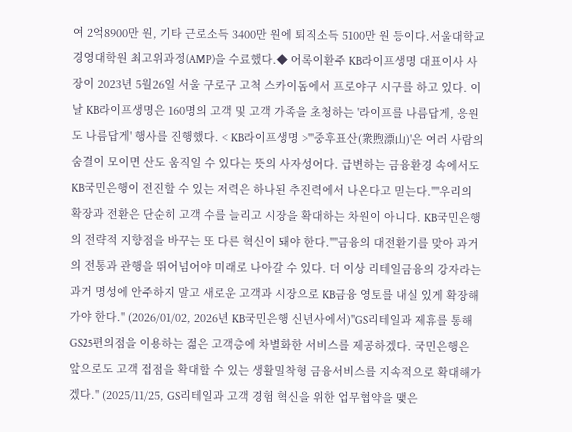여 2억8900만 원, 기타 근로소득 3400만 원에 퇴직소득 5100만 원 등이다.서울대학교 경영대학원 최고위과정(AMP)을 수료했다.◆ 어록이환주 KB라이프생명 대표이사 사장이 2023년 5월26일 서울 구로구 고척 스카이돔에서 프로야구 시구를 하고 있다. 이날 KB라이프생명은 160명의 고객 및 고객 가족을 초청하는 '라이프를 나름답게, 응원도 나름답게' 행사를 진행했다. < KB라이프생명 >"'중후표산(衆煦漂山)'은 여러 사람의 숨결이 모이면 산도 움직일 수 있다는 뜻의 사자성어다. 급변하는 금융환경 속에서도 KB국민은행이 전진할 수 있는 저력은 하나된 추진력에서 나온다고 믿는다.""우리의 확장과 전환은 단순히 고객 수를 늘리고 시장을 확대하는 차원이 아니다. KB국민은행의 전략적 지향점을 바꾸는 또 다른 혁신이 돼야 한다.""금융의 대전환기를 맞아 과거의 전통과 관행을 뛰어넘어야 미래로 나아갈 수 있다. 더 이상 리테일금융의 강자라는 과거 명성에 안주하지 말고 새로운 고객과 시장으로 KB금융 영토를 내실 있게 확장해가야 한다." (2026/01/02, 2026년 KB국민은행 신년사에서)"GS리테일과 제휴를 통해 GS25편의점을 이용하는 젊은 고객층에 차별화한 서비스를 제공하겠다. 국민은행은 앞으로도 고객 접점을 확대할 수 있는 생활밀착형 금융서비스를 지속적으로 확대해가겠다." (2025/11/25, GS리테일과 고객 경험 혁신을 위한 업무협약을 맺은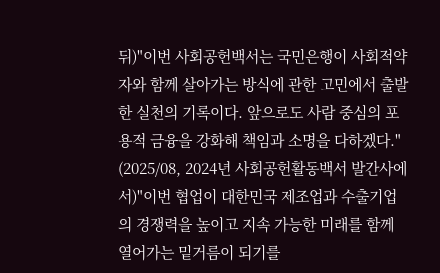뒤)"이번 사회공헌백서는 국민은행이 사회적약자와 함께 살아가는 방식에 관한 고민에서 출발한 실천의 기록이다. 앞으로도 사람 중심의 포용적 금융을 강화해 책임과 소명을 다하겠다." (2025/08, 2024년 사회공헌활동백서 발간사에서)"이번 협업이 대한민국 제조업과 수출기업의 경쟁력을 높이고 지속 가능한 미래를 함께 열어가는 밑거름이 되기를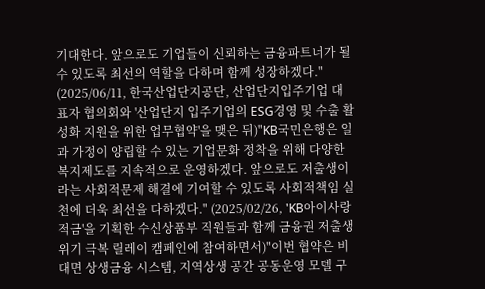기대한다. 앞으로도 기업들이 신뢰하는 금융파트너가 될 수 있도록 최선의 역할을 다하며 함께 성장하겠다." (2025/06/11, 한국산업단지공단, 산업단지입주기업 대표자 협의회와 '산업단지 입주기업의 ESG경영 및 수출 활성화 지원을 위한 업무협약'을 맺은 뒤)"KB국민은행은 일과 가정이 양립할 수 있는 기업문화 정착을 위해 다양한 복지제도를 지속적으로 운영하겠다. 앞으로도 저출생이라는 사회적문제 해결에 기여할 수 있도록 사회적책임 실천에 더욱 최선을 다하겠다." (2025/02/26, 'KB아이사랑적금'을 기획한 수신상품부 직원들과 함께 금융권 저출생 위기 극복 릴레이 캠페인에 참여하면서)"이번 협약은 비대면 상생금융 시스템, 지역상생 공간 공동운영 모델 구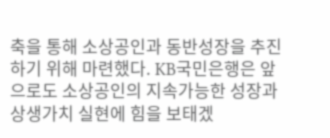축을 통해 소상공인과 동반성장을 추진하기 위해 마련했다. KB국민은행은 앞으로도 소상공인의 지속가능한 성장과 상생가치 실현에 힘을 보태겠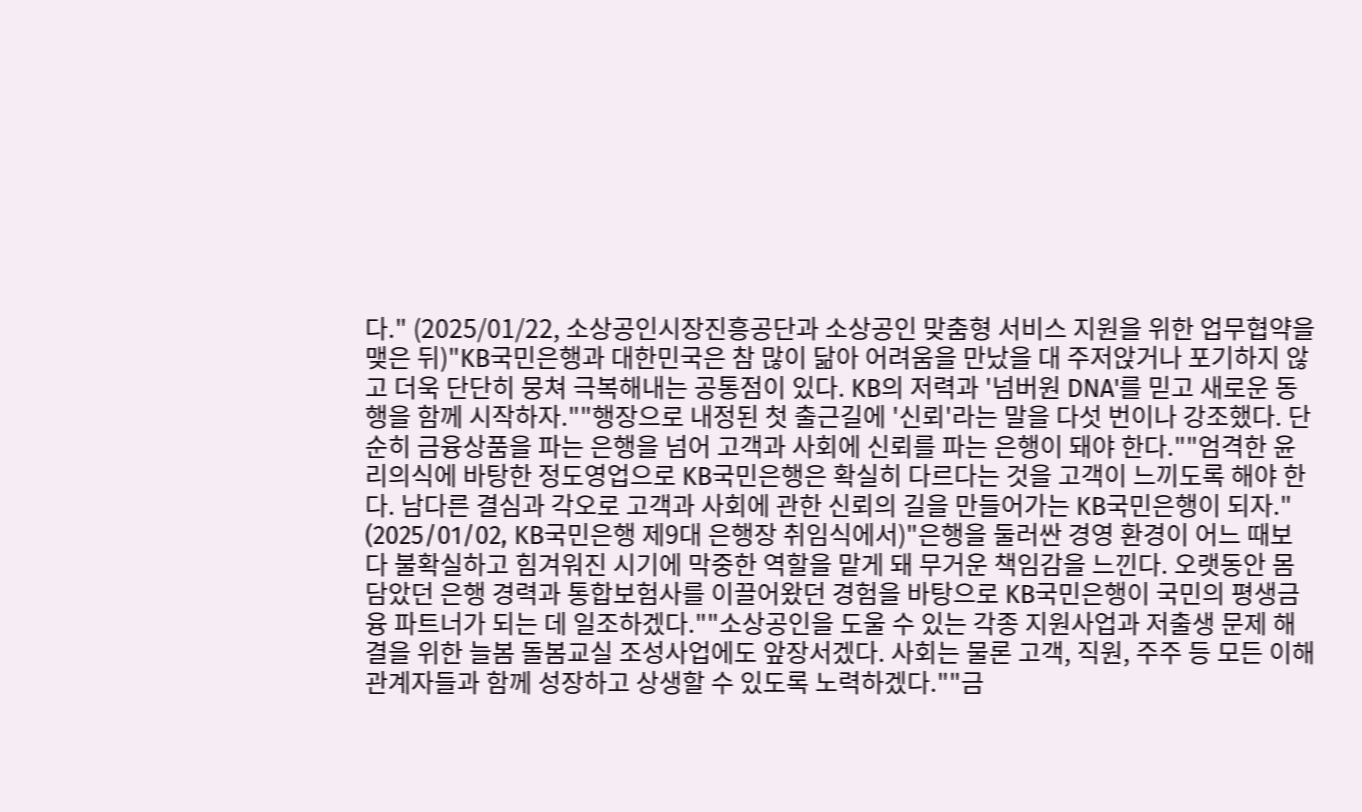다." (2025/01/22, 소상공인시장진흥공단과 소상공인 맞춤형 서비스 지원을 위한 업무협약을 맺은 뒤)"KB국민은행과 대한민국은 참 많이 닮아 어려움을 만났을 대 주저앉거나 포기하지 않고 더욱 단단히 뭉쳐 극복해내는 공통점이 있다. KB의 저력과 '넘버원 DNA'를 믿고 새로운 동행을 함께 시작하자.""행장으로 내정된 첫 출근길에 '신뢰'라는 말을 다섯 번이나 강조했다. 단순히 금융상품을 파는 은행을 넘어 고객과 사회에 신뢰를 파는 은행이 돼야 한다.""엄격한 윤리의식에 바탕한 정도영업으로 KB국민은행은 확실히 다르다는 것을 고객이 느끼도록 해야 한다. 남다른 결심과 각오로 고객과 사회에 관한 신뢰의 길을 만들어가는 KB국민은행이 되자." (2025/01/02, KB국민은행 제9대 은행장 취임식에서)"은행을 둘러싼 경영 환경이 어느 때보다 불확실하고 힘겨워진 시기에 막중한 역할을 맡게 돼 무거운 책임감을 느낀다. 오랫동안 몸담았던 은행 경력과 통합보험사를 이끌어왔던 경험을 바탕으로 KB국민은행이 국민의 평생금융 파트너가 되는 데 일조하겠다.""소상공인을 도울 수 있는 각종 지원사업과 저출생 문제 해결을 위한 늘봄 돌봄교실 조성사업에도 앞장서겠다. 사회는 물론 고객, 직원, 주주 등 모든 이해관계자들과 함께 성장하고 상생할 수 있도록 노력하겠다.""금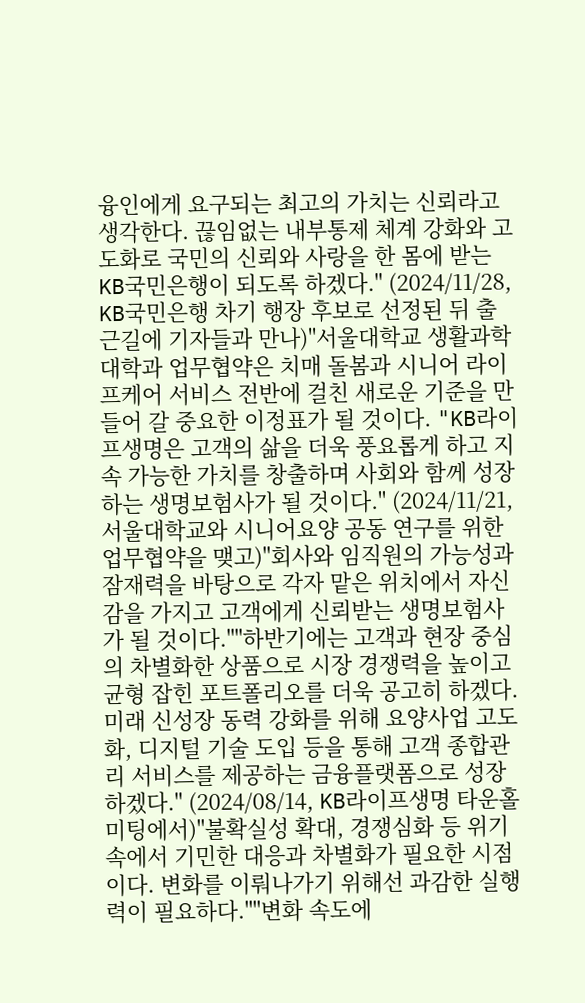융인에게 요구되는 최고의 가치는 신뢰라고 생각한다. 끊임없는 내부통제 체계 강화와 고도화로 국민의 신뢰와 사랑을 한 몸에 받는 KB국민은행이 되도록 하겠다." (2024/11/28, KB국민은행 차기 행장 후보로 선정된 뒤 출근길에 기자들과 만나)"서울대학교 생활과학대학과 업무협약은 치매 돌봄과 시니어 라이프케어 서비스 전반에 걸친 새로운 기준을 만들어 갈 중요한 이정표가 될 것이다. "KB라이프생명은 고객의 삶을 더욱 풍요롭게 하고 지속 가능한 가치를 창출하며 사회와 함께 성장하는 생명보험사가 될 것이다." (2024/11/21, 서울대학교와 시니어요양 공동 연구를 위한 업무협약을 맺고)"회사와 임직원의 가능성과 잠재력을 바탕으로 각자 맡은 위치에서 자신감을 가지고 고객에게 신뢰받는 생명보험사가 될 것이다.""하반기에는 고객과 현장 중심의 차별화한 상품으로 시장 경쟁력을 높이고 균형 잡힌 포트폴리오를 더욱 공고히 하겠다. 미래 신성장 동력 강화를 위해 요양사업 고도화, 디지털 기술 도입 등을 통해 고객 종합관리 서비스를 제공하는 금융플랫폼으로 성장하겠다." (2024/08/14, KB라이프생명 타운홀미팅에서)"불확실성 확대, 경쟁심화 등 위기 속에서 기민한 대응과 차별화가 필요한 시점이다. 변화를 이뤄나가기 위해선 과감한 실행력이 필요하다.""변화 속도에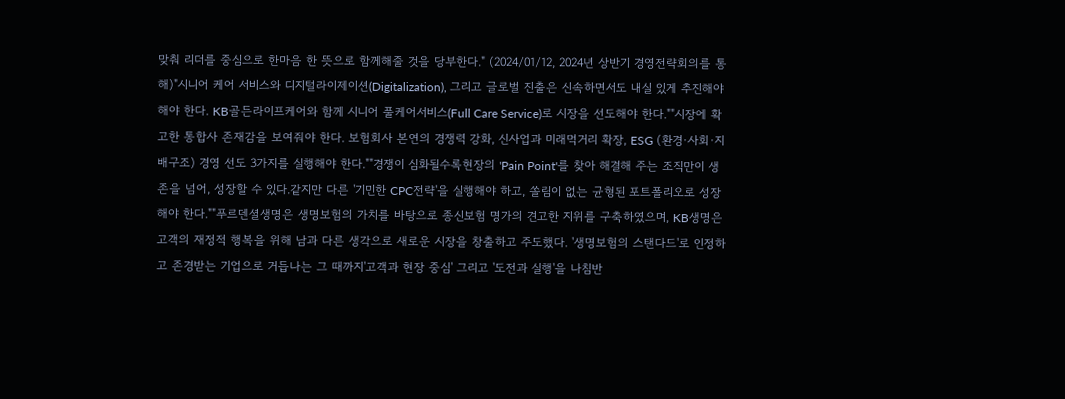맞춰 리더를 중심으로 한마음 한 뜻으로 함께해줄 것을 당부한다." (2024/01/12, 2024년 상반기 경영전략회의를 통해)"시니어 케어 서비스와 디지털라이제이션(Digitalization), 그리고 글로벌 진출은 신속하면서도 내실 있게 추진해야해야 한다. KB골든라이프케어와 함께 시니어 풀케어서비스(Full Care Service)로 시장을 선도해야 한다.""시장에 확고한 통합사 존재감을 보여줘야 한다. 보험회사 본연의 경쟁력 강화, 신사업과 미래먹거리 확장, ESG (환경·사회·지배구조) 경영 선도 3가지를 실행해야 한다.""경쟁이 심화될수록현장의 'Pain Point'를 찾아 해결해 주는 조직만이 생존을 넘어, 성장할 수 있다.같지만 다른 '기민한 CPC전략'을 실행해야 하고, 쏠림이 없는 균형된 포트폴리오로 성장해야 한다.""푸르덴셜생명은 생명보험의 가치를 바탕으로 종신보험 명가의 견고한 지위를 구축하였으며, KB생명은 고객의 재정적 행복을 위해 남과 다른 생각으로 새로운 시장을 창출하고 주도했다. '생명보험의 스탠다드'로 인정하고 존경받는 기업으로 거듭나는 그 때까지'고객과 현장 중심' 그리고 '도전과 실행'을 나침반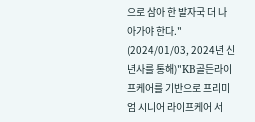으로 삼아 한 발자국 더 나아가야 한다." (2024/01/03, 2024년 신년사를 통해)"KB골든라이프케어를 기반으로 프리미엄 시니어 라이프케어 서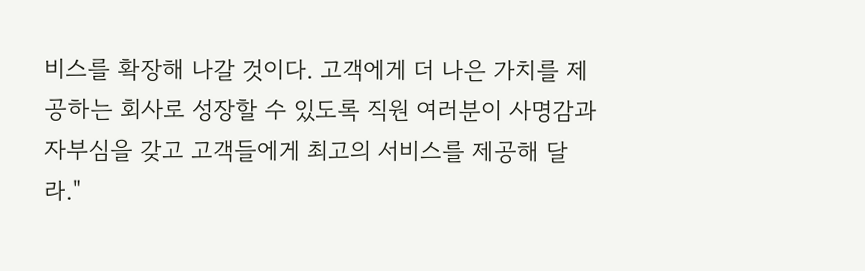비스를 확장해 나갈 것이다. 고객에게 더 나은 가치를 제공하는 회사로 성장할 수 있도록 직원 여러분이 사명감과 자부심을 갖고 고객들에게 최고의 서비스를 제공해 달라."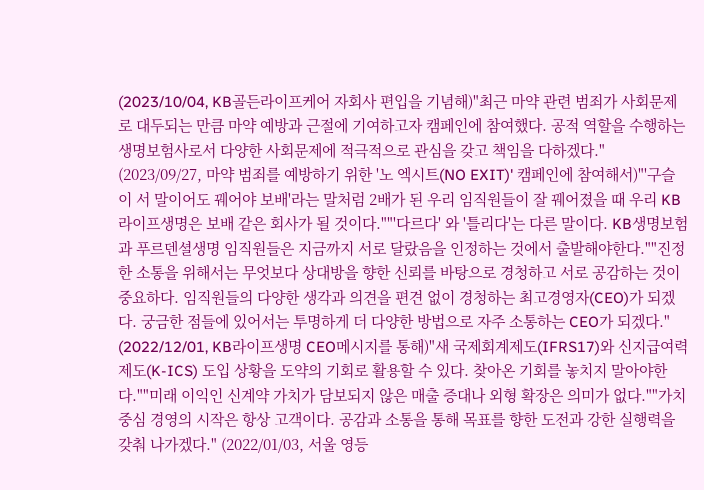(2023/10/04, KB골든라이프케어 자회사 편입을 기념해)"최근 마약 관련 범죄가 사회문제로 대두되는 만큼 마약 예방과 근절에 기여하고자 캠페인에 참여했다. 공적 역할을 수행하는 생명보험사로서 다양한 사회문제에 적극적으로 관심을 갖고 책임을 다하겠다." (2023/09/27, 마약 범죄를 예방하기 위한 '노 엑시트(NO EXIT)' 캠페인에 참여해서)"'구슬이 서 말이어도 꿰어야 보배'라는 말처럼 2배가 된 우리 임직원들이 잘 꿰어졌을 때 우리 KB라이프생명은 보배 같은 회사가 될 것이다.""'다르다' 와 '틀리다'는 다른 말이다. KB생명보험과 푸르덴셜생명 임직원들은 지금까지 서로 달랐음을 인정하는 것에서 출발해야한다.""진정한 소통을 위해서는 무엇보다 상대방을 향한 신뢰를 바탕으로 경청하고 서로 공감하는 것이 중요하다. 임직원들의 다양한 생각과 의견을 편견 없이 경청하는 최고경영자(CEO)가 되겠다. 궁금한 점들에 있어서는 투명하게 더 다양한 방법으로 자주 소통하는 CEO가 되겠다." (2022/12/01, KB라이프생명 CEO메시지를 통해)"새 국제회계제도(IFRS17)와 신지급여력제도(K-ICS) 도입 상황을 도약의 기회로 활용할 수 있다. 찾아온 기회를 놓치지 말아야한다.""미래 이익인 신계약 가치가 담보되지 않은 매출 증대나 외형 확장은 의미가 없다.""가치 중심 경영의 시작은 항상 고객이다. 공감과 소통을 통해 목표를 향한 도전과 강한 실행력을 갖춰 나가겠다." (2022/01/03, 서울 영등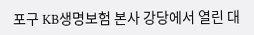포구 KB생명보험 본사 강당에서 열린 대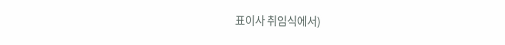표이사 취임식에서)